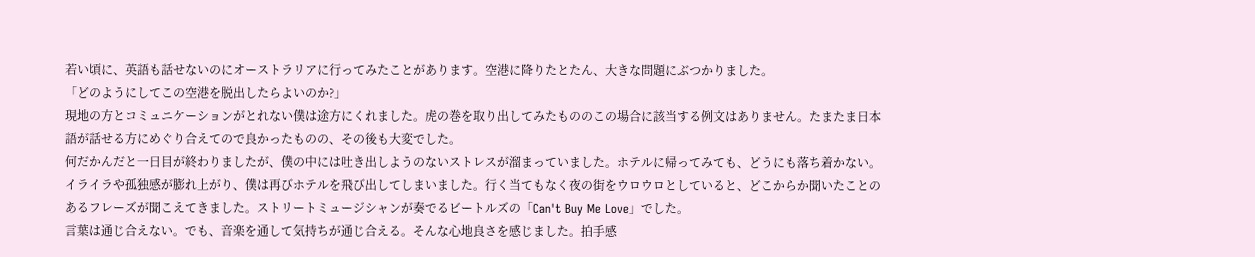若い頃に、英語も話せないのにオーストラリアに行ってみたことがあります。空港に降りたとたん、大きな問題にぶつかりました。
「どのようにしてこの空港を脱出したらよいのか?」
現地の方とコミュニケーションがとれない僕は途方にくれました。虎の巻を取り出してみたもののこの場合に該当する例文はありません。たまたま日本語が話せる方にめぐり合えてので良かったものの、その後も大変でした。
何だかんだと一日目が終わりましたが、僕の中には吐き出しようのないストレスが溜まっていました。ホテルに帰ってみても、どうにも落ち着かない。イライラや孤独感が膨れ上がり、僕は再びホテルを飛び出してしまいました。行く当てもなく夜の街をウロウロとしていると、どこからか聞いたことのあるフレーズが聞こえてきました。ストリートミュージシャンが奏でるビートルズの「Can't Buy Me Love」でした。
言葉は通じ合えない。でも、音楽を通して気持ちが通じ合える。そんな心地良さを感じました。拍手感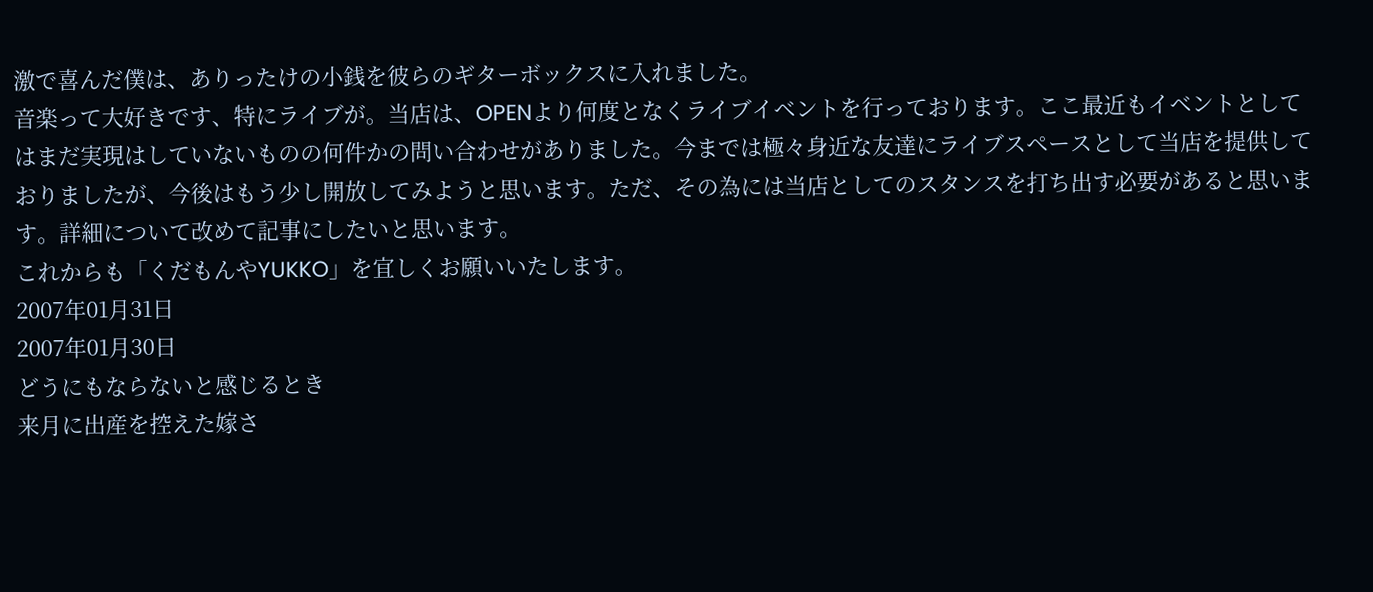激で喜んだ僕は、ありったけの小銭を彼らのギターボックスに入れました。
音楽って大好きです、特にライブが。当店は、OPENより何度となくライブイベントを行っております。ここ最近もイベントとしてはまだ実現はしていないものの何件かの問い合わせがありました。今までは極々身近な友達にライブスペースとして当店を提供しておりましたが、今後はもう少し開放してみようと思います。ただ、その為には当店としてのスタンスを打ち出す必要があると思います。詳細について改めて記事にしたいと思います。
これからも「くだもんやYUKKO」を宜しくお願いいたします。
2007年01月31日
2007年01月30日
どうにもならないと感じるとき
来月に出産を控えた嫁さ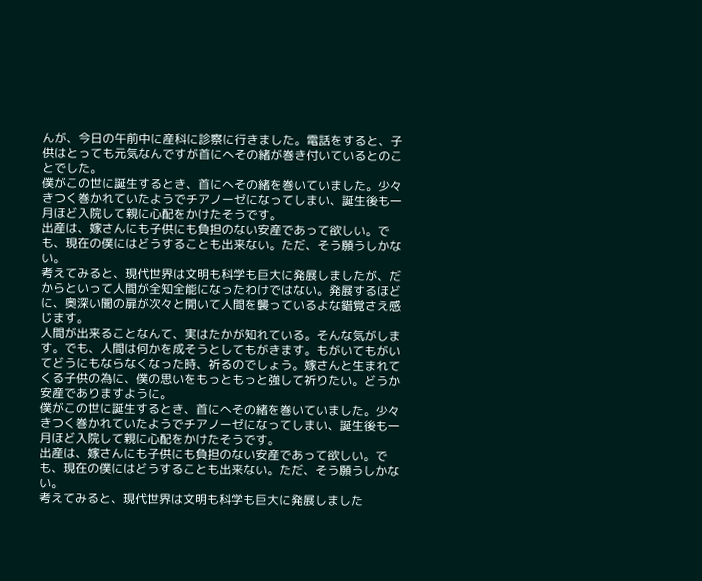んが、今日の午前中に産科に診察に行きました。電話をすると、子供はとっても元気なんですが首にへその緒が巻き付いているとのことでした。
僕がこの世に誕生するとき、首にへその緒を巻いていました。少々きつく巻かれていたようでチアノーゼになってしまい、誕生後も一月ほど入院して親に心配をかけたそうです。
出産は、嫁さんにも子供にも負担のない安産であって欲しい。でも、現在の僕にはどうすることも出来ない。ただ、そう願うしかない。
考えてみると、現代世界は文明も科学も巨大に発展しましたが、だからといって人間が全知全能になったわけではない。発展するほどに、奥深い闇の扉が次々と開いて人間を襲っているよな錯覚さえ感じます。
人間が出来ることなんて、実はたかが知れている。そんな気がします。でも、人間は何かを成そうとしてもがきます。もがいてもがいてどうにもならなくなった時、祈るのでしょう。嫁さんと生まれてくる子供の為に、僕の思いをもっともっと強して祈りたい。どうか安産でありますように。
僕がこの世に誕生するとき、首にへその緒を巻いていました。少々きつく巻かれていたようでチアノーゼになってしまい、誕生後も一月ほど入院して親に心配をかけたそうです。
出産は、嫁さんにも子供にも負担のない安産であって欲しい。でも、現在の僕にはどうすることも出来ない。ただ、そう願うしかない。
考えてみると、現代世界は文明も科学も巨大に発展しました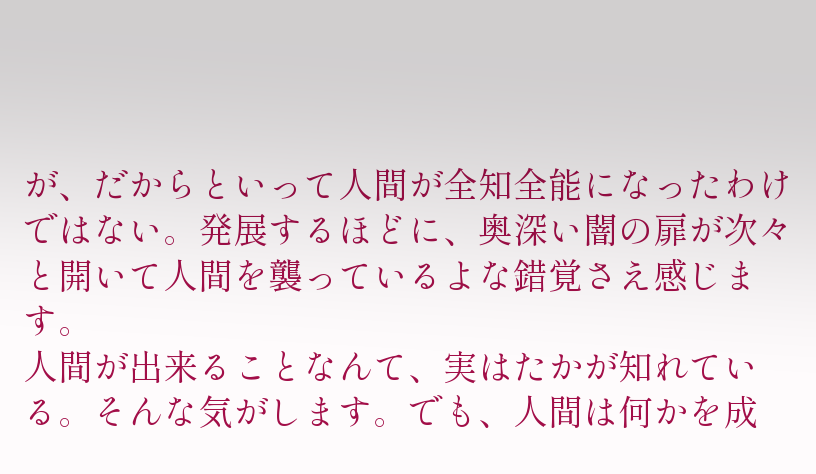が、だからといって人間が全知全能になったわけではない。発展するほどに、奥深い闇の扉が次々と開いて人間を襲っているよな錯覚さえ感じます。
人間が出来ることなんて、実はたかが知れている。そんな気がします。でも、人間は何かを成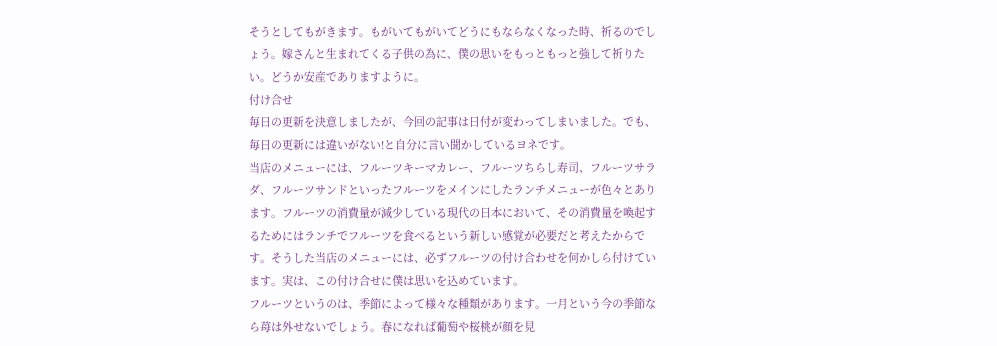そうとしてもがきます。もがいてもがいてどうにもならなくなった時、祈るのでしょう。嫁さんと生まれてくる子供の為に、僕の思いをもっともっと強して祈りたい。どうか安産でありますように。
付け合せ
毎日の更新を決意しましたが、今回の記事は日付が変わってしまいました。でも、毎日の更新には違いがない!と自分に言い聞かしているヨネです。
当店のメニューには、フルーツキーマカレー、フルーツちらし寿司、フルーツサラダ、フルーツサンドといったフルーツをメインにしたランチメニューが色々とあります。フルーツの消費量が減少している現代の日本において、その消費量を喚起するためにはランチでフルーツを食べるという新しい感覚が必要だと考えたからです。そうした当店のメニューには、必ずフルーツの付け合わせを何かしら付けています。実は、この付け合せに僕は思いを込めています。
フルーツというのは、季節によって様々な種類があります。一月という今の季節なら苺は外せないでしょう。春になれば葡萄や桜桃が顔を見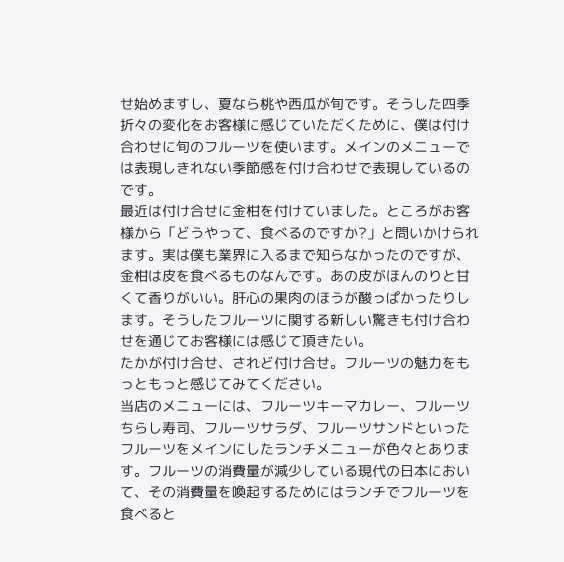せ始めますし、夏なら桃や西瓜が旬です。そうした四季折々の変化をお客様に感じていただくために、僕は付け合わせに旬のフルーツを使います。メインのメニューでは表現しきれない季節感を付け合わせで表現しているのです。
最近は付け合せに金柑を付けていました。ところがお客様から「どうやって、食べるのですか?」と問いかけられます。実は僕も業界に入るまで知らなかったのですが、金柑は皮を食べるものなんです。あの皮がほんのりと甘くて香りがいい。肝心の果肉のほうが酸っぱかったりします。そうしたフルーツに関する新しい驚きも付け合わせを通じてお客様には感じて頂きたい。
たかが付け合せ、されど付け合せ。フルーツの魅力をもっともっと感じてみてください。
当店のメニューには、フルーツキーマカレー、フルーツちらし寿司、フルーツサラダ、フルーツサンドといったフルーツをメインにしたランチメニューが色々とあります。フルーツの消費量が減少している現代の日本において、その消費量を喚起するためにはランチでフルーツを食べると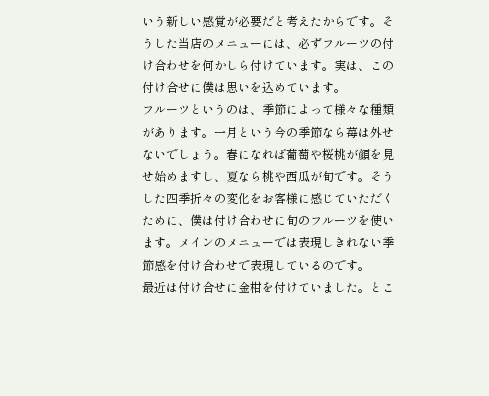いう新しい感覚が必要だと考えたからです。そうした当店のメニューには、必ずフルーツの付け合わせを何かしら付けています。実は、この付け合せに僕は思いを込めています。
フルーツというのは、季節によって様々な種類があります。一月という今の季節なら苺は外せないでしょう。春になれば葡萄や桜桃が顔を見せ始めますし、夏なら桃や西瓜が旬です。そうした四季折々の変化をお客様に感じていただくために、僕は付け合わせに旬のフルーツを使います。メインのメニューでは表現しきれない季節感を付け合わせで表現しているのです。
最近は付け合せに金柑を付けていました。とこ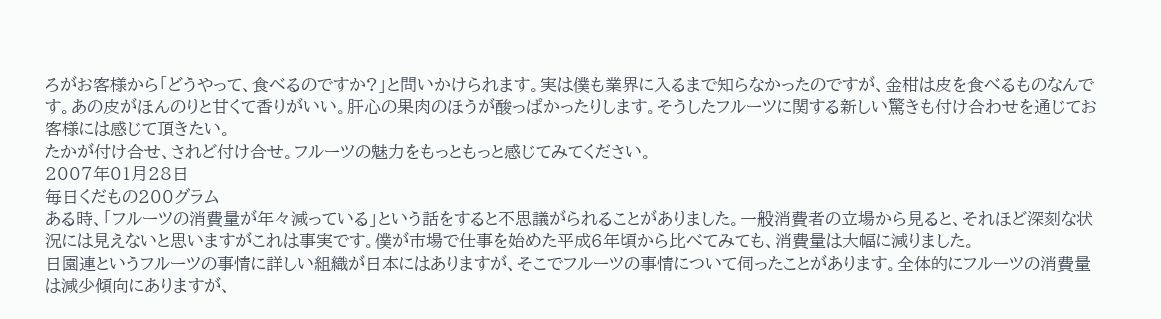ろがお客様から「どうやって、食べるのですか?」と問いかけられます。実は僕も業界に入るまで知らなかったのですが、金柑は皮を食べるものなんです。あの皮がほんのりと甘くて香りがいい。肝心の果肉のほうが酸っぱかったりします。そうしたフルーツに関する新しい驚きも付け合わせを通じてお客様には感じて頂きたい。
たかが付け合せ、されど付け合せ。フルーツの魅力をもっともっと感じてみてください。
2007年01月28日
毎日くだもの200グラム
ある時、「フルーツの消費量が年々減っている」という話をすると不思議がられることがありました。一般消費者の立場から見ると、それほど深刻な状況には見えないと思いますがこれは事実です。僕が市場で仕事を始めた平成6年頃から比べてみても、消費量は大幅に減りました。
日園連というフルーツの事情に詳しい組織が日本にはありますが、そこでフルーツの事情について伺ったことがあります。全体的にフルーツの消費量は減少傾向にありますが、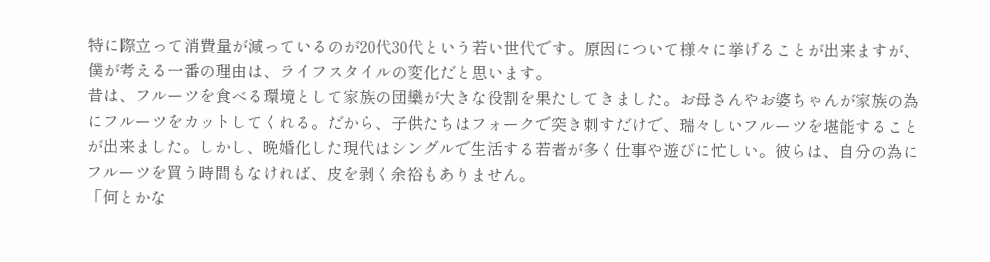特に際立って消費量が減っているのが20代30代という若い世代です。原因について様々に挙げることが出来ますが、僕が考える一番の理由は、ライフスタイルの変化だと思います。
昔は、フルーツを食べる環境として家族の団欒が大きな役割を果たしてきました。お母さんやお婆ちゃんが家族の為にフルーツをカットしてくれる。だから、子供たちはフォークで突き刺すだけで、瑞々しいフルーツを堪能することが出来ました。しかし、晩婚化した現代はシングルで生活する若者が多く仕事や遊びに忙しい。彼らは、自分の為にフルーツを買う時間もなければ、皮を剥く余裕もありません。
「何とかな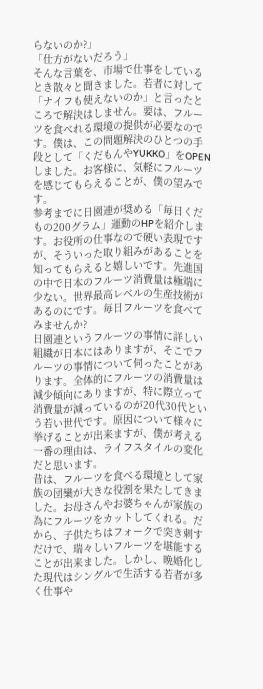らないのか?」
「仕方がないだろう」
そんな言葉を、市場で仕事をしているとき散々と聞きました。若者に対して「ナイフも使えないのか」と言ったところで解決はしません。要は、フルーツを食べれる環境の提供が必要なのです。僕は、この問題解決のひとつの手段として「くだもんやYUKKO」をOPENしました。お客様に、気軽にフルーツを感じてもらえることが、僕の望みです。
参考までに日園連が奨める「毎日くだもの200グラム」運動のHPを紹介します。お役所の仕事なので硬い表現ですが、そういった取り組みがあることを知ってもらえると嬉しいです。先進国の中で日本のフルーツ消費量は極端に少ない。世界最高レベルの生産技術があるのにです。毎日フルーツを食べてみませんか?
日園連というフルーツの事情に詳しい組織が日本にはありますが、そこでフルーツの事情について伺ったことがあります。全体的にフルーツの消費量は減少傾向にありますが、特に際立って消費量が減っているのが20代30代という若い世代です。原因について様々に挙げることが出来ますが、僕が考える一番の理由は、ライフスタイルの変化だと思います。
昔は、フルーツを食べる環境として家族の団欒が大きな役割を果たしてきました。お母さんやお婆ちゃんが家族の為にフルーツをカットしてくれる。だから、子供たちはフォークで突き刺すだけで、瑞々しいフルーツを堪能することが出来ました。しかし、晩婚化した現代はシングルで生活する若者が多く仕事や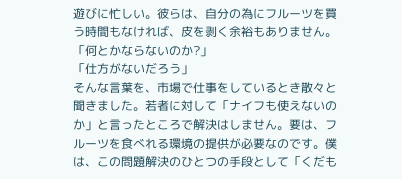遊びに忙しい。彼らは、自分の為にフルーツを買う時間もなければ、皮を剥く余裕もありません。
「何とかならないのか?」
「仕方がないだろう」
そんな言葉を、市場で仕事をしているとき散々と聞きました。若者に対して「ナイフも使えないのか」と言ったところで解決はしません。要は、フルーツを食べれる環境の提供が必要なのです。僕は、この問題解決のひとつの手段として「くだも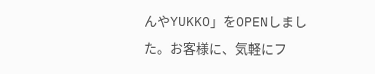んやYUKKO」をOPENしました。お客様に、気軽にフ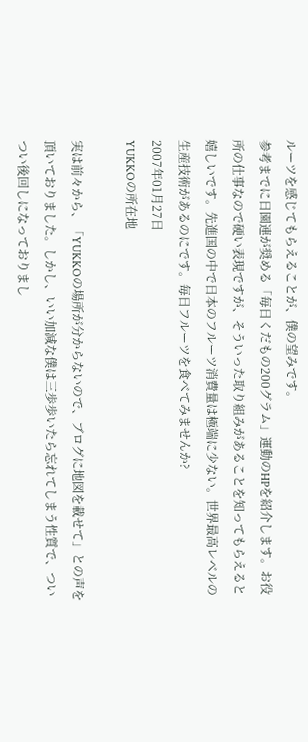ルーツを感じてもらえることが、僕の望みです。
参考までに日園連が奨める「毎日くだもの200グラム」運動のHPを紹介します。お役所の仕事なので硬い表現ですが、そういった取り組みがあることを知ってもらえると嬉しいです。先進国の中で日本のフルーツ消費量は極端に少ない。世界最高レベルの生産技術があるのにです。毎日フルーツを食べてみませんか?
2007年01月27日
YUKKOの所在地

実は前々から、「YUKKOの場所が分からないので、ブログに地図を載せて」との声を頂いておりました。しかし、いい加減な僕は三歩歩いたら忘れてしまう性質で、ついつい後回しになっておりまし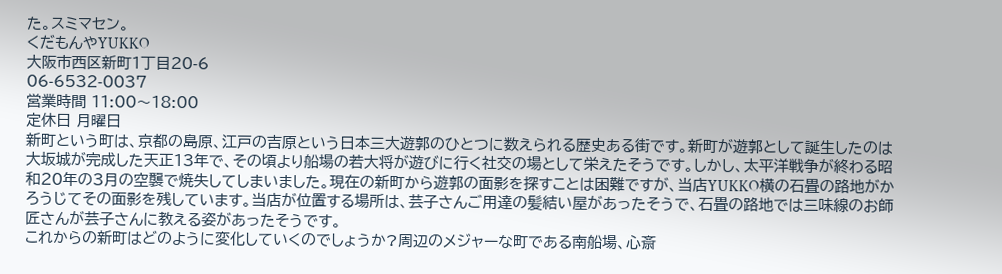た。スミマセン。
くだもんやYUKKO
大阪市西区新町1丁目20-6
06-6532-0037
営業時間 11:00〜18:00
定休日 月曜日
新町という町は、京都の島原、江戸の吉原という日本三大遊郭のひとつに数えられる歴史ある街です。新町が遊郭として誕生したのは大坂城が完成した天正13年で、その頃より船場の若大将が遊びに行く社交の場として栄えたそうです。しかし、太平洋戦争が終わる昭和20年の3月の空襲で焼失してしまいました。現在の新町から遊郭の面影を探すことは困難ですが、当店YUKKO横の石畳の路地がかろうじてその面影を残しています。当店が位置する場所は、芸子さんご用達の髪結い屋があったそうで、石畳の路地では三味線のお師匠さんが芸子さんに教える姿があったそうです。
これからの新町はどのように変化していくのでしょうか?周辺のメジャーな町である南船場、心斎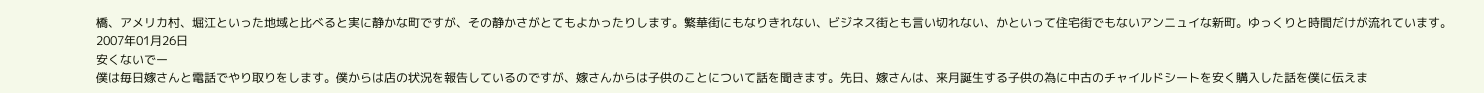橋、アメリカ村、堀江といった地域と比べると実に静かな町ですが、その静かさがとてもよかったりします。繁華街にもなりきれない、ビジネス街とも言い切れない、かといって住宅街でもないアンニュイな新町。ゆっくりと時間だけが流れています。
2007年01月26日
安くないでー
僕は毎日嫁さんと電話でやり取りをします。僕からは店の状況を報告しているのですが、嫁さんからは子供のことについて話を聞きます。先日、嫁さんは、来月誕生する子供の為に中古のチャイルドシートを安く購入した話を僕に伝えま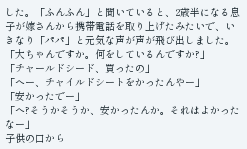した。「ふんふん」と聞いていると、2歳半になる息子が嫁さんから携帯電話を取り上げたみたいで、いきなり「パパ」と元気な声が声が飛び出しました。
「大ちゃんですか。何をしているんですか?」
「チャールドシード、買ったの」
「へー、チャイルドシートをかったんやー」
「安かったでー」
「へ?そうかそうか、安かったんか。それはよかったなー」
子供の口から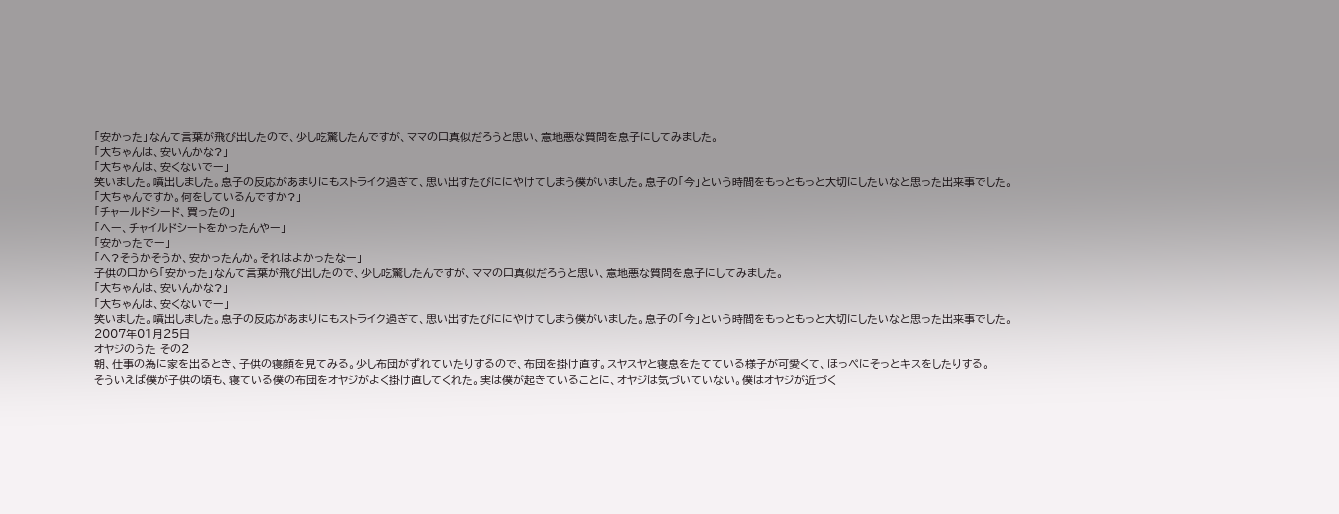「安かった」なんて言葉が飛び出したので、少し吃驚したんですが、ママの口真似だろうと思い、意地悪な質問を息子にしてみました。
「大ちゃんは、安いんかな?」
「大ちゃんは、安くないでー」
笑いました。噴出しました。息子の反応があまりにもストライク過ぎて、思い出すたびににやけてしまう僕がいました。息子の「今」という時間をもっともっと大切にしたいなと思った出来事でした。
「大ちゃんですか。何をしているんですか?」
「チャールドシード、買ったの」
「へー、チャイルドシートをかったんやー」
「安かったでー」
「へ?そうかそうか、安かったんか。それはよかったなー」
子供の口から「安かった」なんて言葉が飛び出したので、少し吃驚したんですが、ママの口真似だろうと思い、意地悪な質問を息子にしてみました。
「大ちゃんは、安いんかな?」
「大ちゃんは、安くないでー」
笑いました。噴出しました。息子の反応があまりにもストライク過ぎて、思い出すたびににやけてしまう僕がいました。息子の「今」という時間をもっともっと大切にしたいなと思った出来事でした。
2007年01月25日
オヤジのうた その2
朝、仕事の為に家を出るとき、子供の寝顔を見てみる。少し布団がずれていたりするので、布団を掛け直す。スヤスヤと寝息をたてている様子が可愛くて、ほっぺにそっとキスをしたりする。
そういえば僕が子供の頃も、寝ている僕の布団をオヤジがよく掛け直してくれた。実は僕が起きていることに、オヤジは気づいていない。僕はオヤジが近づく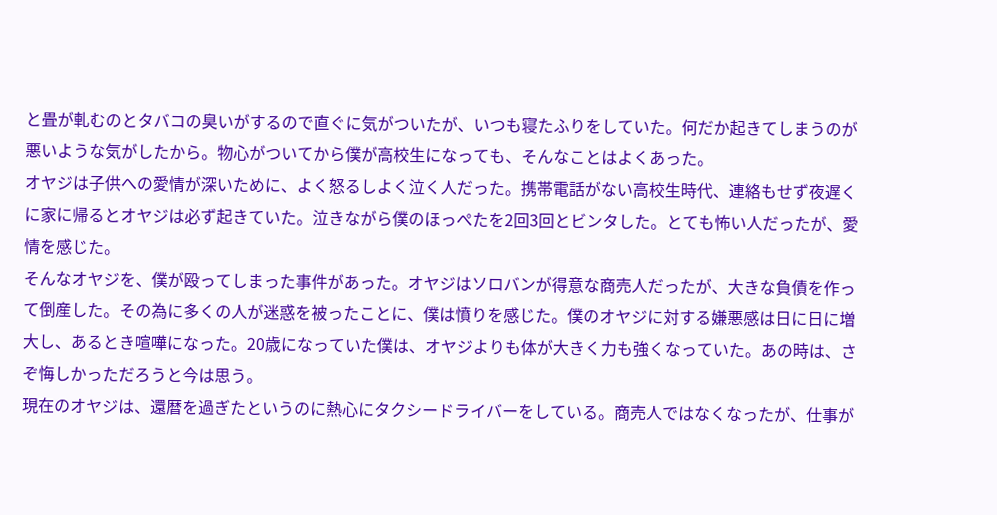と畳が軋むのとタバコの臭いがするので直ぐに気がついたが、いつも寝たふりをしていた。何だか起きてしまうのが悪いような気がしたから。物心がついてから僕が高校生になっても、そんなことはよくあった。
オヤジは子供への愛情が深いために、よく怒るしよく泣く人だった。携帯電話がない高校生時代、連絡もせず夜遅くに家に帰るとオヤジは必ず起きていた。泣きながら僕のほっぺたを2回3回とビンタした。とても怖い人だったが、愛情を感じた。
そんなオヤジを、僕が殴ってしまった事件があった。オヤジはソロバンが得意な商売人だったが、大きな負債を作って倒産した。その為に多くの人が迷惑を被ったことに、僕は憤りを感じた。僕のオヤジに対する嫌悪感は日に日に増大し、あるとき喧嘩になった。20歳になっていた僕は、オヤジよりも体が大きく力も強くなっていた。あの時は、さぞ悔しかっただろうと今は思う。
現在のオヤジは、還暦を過ぎたというのに熱心にタクシードライバーをしている。商売人ではなくなったが、仕事が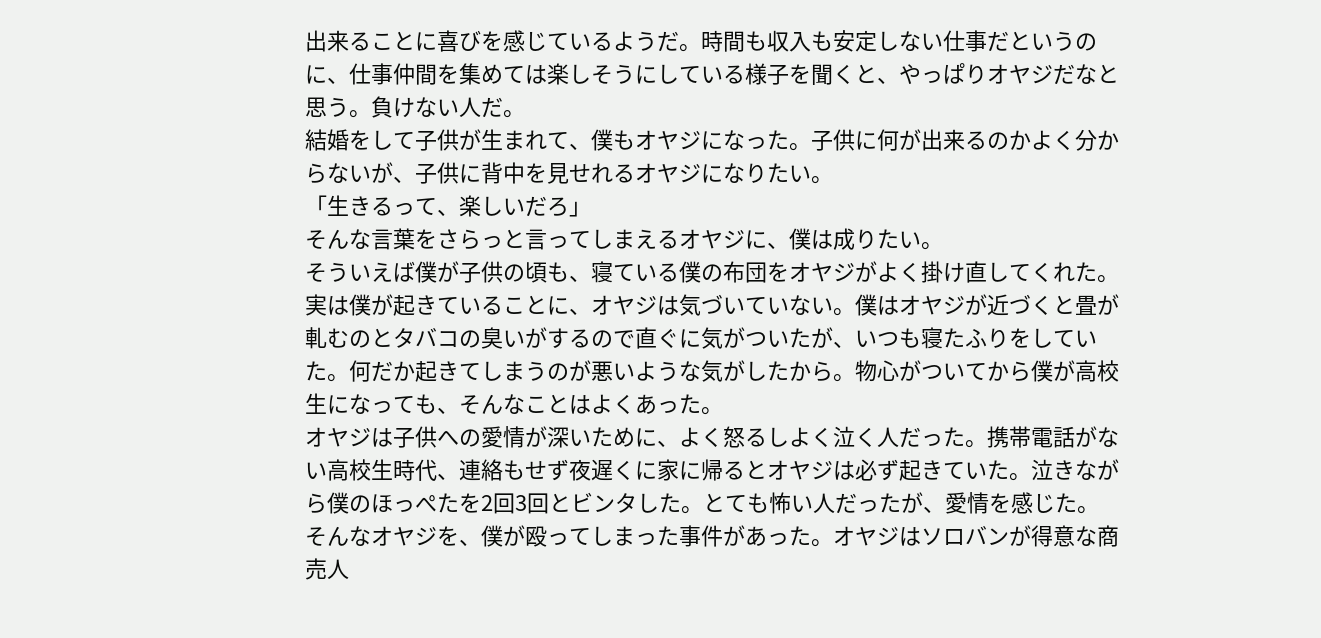出来ることに喜びを感じているようだ。時間も収入も安定しない仕事だというのに、仕事仲間を集めては楽しそうにしている様子を聞くと、やっぱりオヤジだなと思う。負けない人だ。
結婚をして子供が生まれて、僕もオヤジになった。子供に何が出来るのかよく分からないが、子供に背中を見せれるオヤジになりたい。
「生きるって、楽しいだろ」
そんな言葉をさらっと言ってしまえるオヤジに、僕は成りたい。
そういえば僕が子供の頃も、寝ている僕の布団をオヤジがよく掛け直してくれた。実は僕が起きていることに、オヤジは気づいていない。僕はオヤジが近づくと畳が軋むのとタバコの臭いがするので直ぐに気がついたが、いつも寝たふりをしていた。何だか起きてしまうのが悪いような気がしたから。物心がついてから僕が高校生になっても、そんなことはよくあった。
オヤジは子供への愛情が深いために、よく怒るしよく泣く人だった。携帯電話がない高校生時代、連絡もせず夜遅くに家に帰るとオヤジは必ず起きていた。泣きながら僕のほっぺたを2回3回とビンタした。とても怖い人だったが、愛情を感じた。
そんなオヤジを、僕が殴ってしまった事件があった。オヤジはソロバンが得意な商売人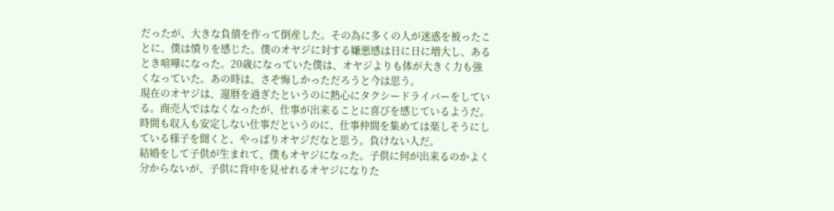だったが、大きな負債を作って倒産した。その為に多くの人が迷惑を被ったことに、僕は憤りを感じた。僕のオヤジに対する嫌悪感は日に日に増大し、あるとき喧嘩になった。20歳になっていた僕は、オヤジよりも体が大きく力も強くなっていた。あの時は、さぞ悔しかっただろうと今は思う。
現在のオヤジは、還暦を過ぎたというのに熱心にタクシードライバーをしている。商売人ではなくなったが、仕事が出来ることに喜びを感じているようだ。時間も収入も安定しない仕事だというのに、仕事仲間を集めては楽しそうにしている様子を聞くと、やっぱりオヤジだなと思う。負けない人だ。
結婚をして子供が生まれて、僕もオヤジになった。子供に何が出来るのかよく分からないが、子供に背中を見せれるオヤジになりた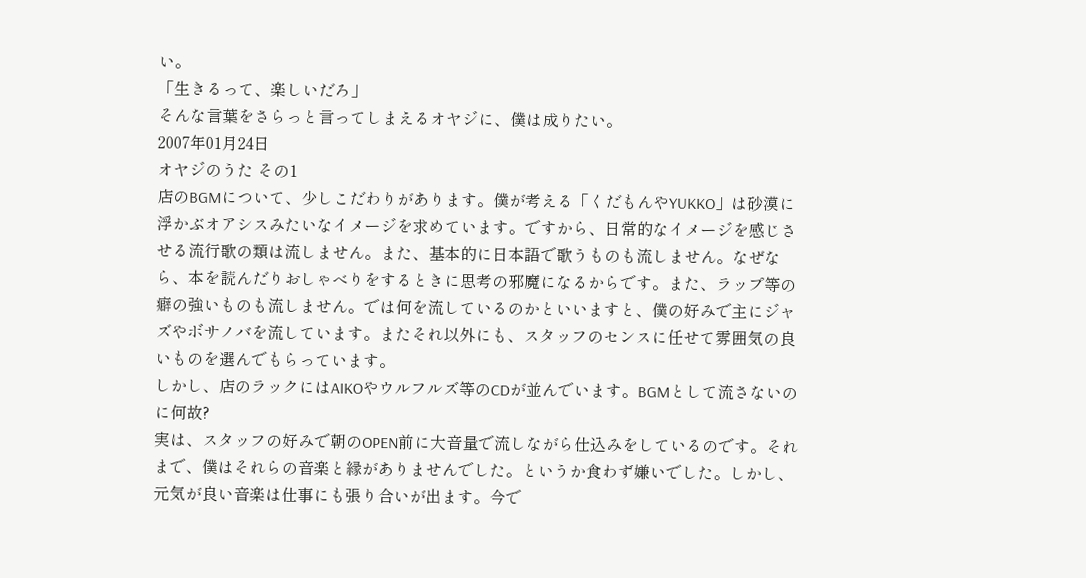い。
「生きるって、楽しいだろ」
そんな言葉をさらっと言ってしまえるオヤジに、僕は成りたい。
2007年01月24日
オヤジのうた その1
店のBGMについて、少しこだわりがあります。僕が考える「くだもんやYUKKO」は砂漠に浮かぶオアシスみたいなイメージを求めています。ですから、日常的なイメージを感じさせる流行歌の類は流しません。また、基本的に日本語で歌うものも流しません。なぜなら、本を読んだりおしゃべりをするときに思考の邪魔になるからです。また、ラップ等の癖の強いものも流しません。では何を流しているのかといいますと、僕の好みで主にジャズやボサノバを流しています。またそれ以外にも、スタッフのセンスに任せて雰囲気の良いものを選んでもらっています。
しかし、店のラックにはAIKOやウルフルズ等のCDが並んでいます。BGMとして流さないのに何故?
実は、スタッフの好みで朝のOPEN前に大音量で流しながら仕込みをしているのです。それまで、僕はそれらの音楽と縁がありませんでした。というか食わず嫌いでした。しかし、元気が良い音楽は仕事にも張り合いが出ます。今で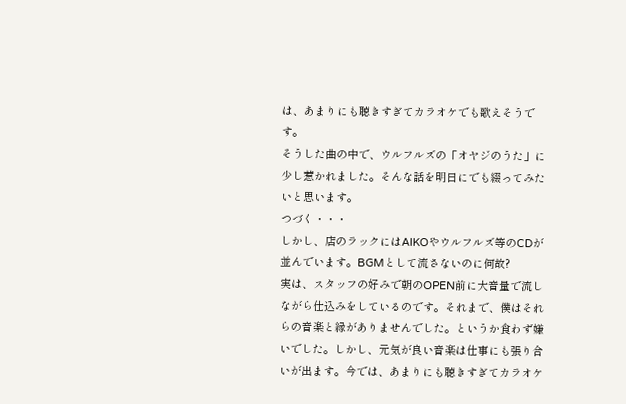は、あまりにも聴きすぎてカラオケでも歌えそうです。
そうした曲の中で、ウルフルズの「オヤジのうた」に少し惹かれました。そんな話を明日にでも綴ってみたいと思います。
つづく・・・
しかし、店のラックにはAIKOやウルフルズ等のCDが並んでいます。BGMとして流さないのに何故?
実は、スタッフの好みで朝のOPEN前に大音量で流しながら仕込みをしているのです。それまで、僕はそれらの音楽と縁がありませんでした。というか食わず嫌いでした。しかし、元気が良い音楽は仕事にも張り合いが出ます。今では、あまりにも聴きすぎてカラオケ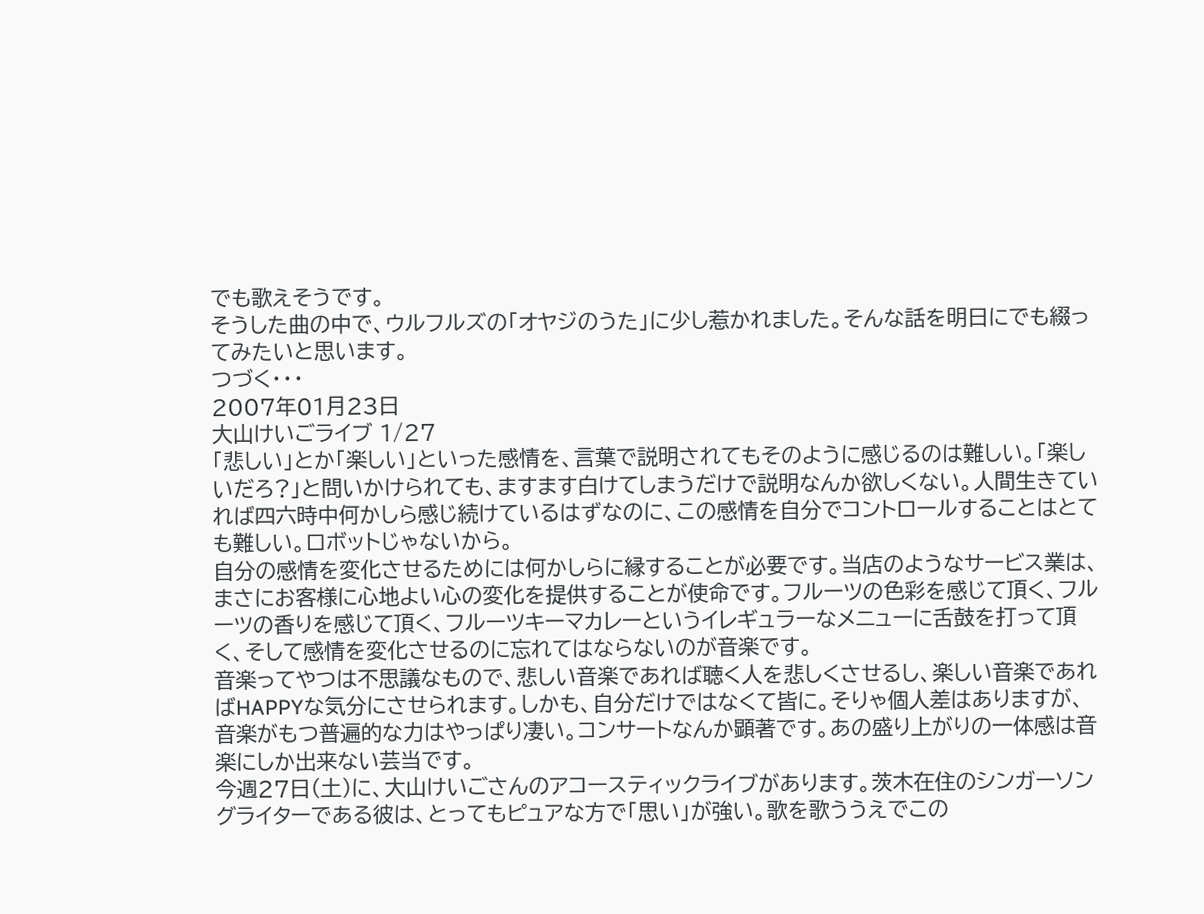でも歌えそうです。
そうした曲の中で、ウルフルズの「オヤジのうた」に少し惹かれました。そんな話を明日にでも綴ってみたいと思います。
つづく・・・
2007年01月23日
大山けいごライブ 1/27
「悲しい」とか「楽しい」といった感情を、言葉で説明されてもそのように感じるのは難しい。「楽しいだろ?」と問いかけられても、ますます白けてしまうだけで説明なんか欲しくない。人間生きていれば四六時中何かしら感じ続けているはずなのに、この感情を自分でコントロールすることはとても難しい。ロボットじゃないから。
自分の感情を変化させるためには何かしらに縁することが必要です。当店のようなサービス業は、まさにお客様に心地よい心の変化を提供することが使命です。フルーツの色彩を感じて頂く、フルーツの香りを感じて頂く、フルーツキーマカレーというイレギュラーなメニューに舌鼓を打って頂く、そして感情を変化させるのに忘れてはならないのが音楽です。
音楽ってやつは不思議なもので、悲しい音楽であれば聴く人を悲しくさせるし、楽しい音楽であればHAPPYな気分にさせられます。しかも、自分だけではなくて皆に。そりゃ個人差はありますが、音楽がもつ普遍的な力はやっぱり凄い。コンサートなんか顕著です。あの盛り上がりの一体感は音楽にしか出来ない芸当です。
今週27日(土)に、大山けいごさんのアコースティックライブがあります。茨木在住のシンガーソングライターである彼は、とってもピュアな方で「思い」が強い。歌を歌ううえでこの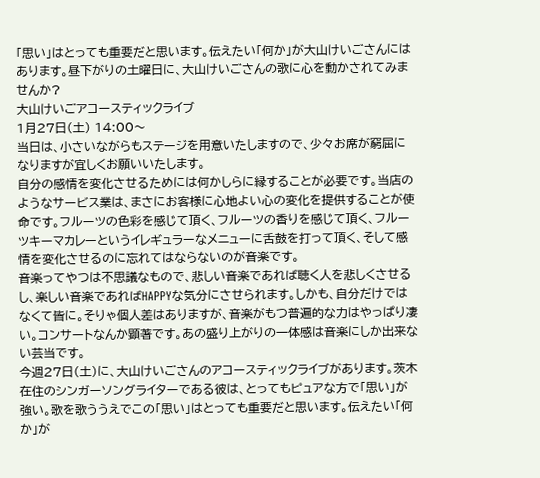「思い」はとっても重要だと思います。伝えたい「何か」が大山けいごさんにはあります。昼下がりの土曜日に、大山けいごさんの歌に心を動かされてみませんか?
大山けいごアコースティックライブ
1月27日(土) 14:00〜
当日は、小さいながらもステージを用意いたしますので、少々お席が窮屈になりますが宜しくお願いいたします。
自分の感情を変化させるためには何かしらに縁することが必要です。当店のようなサービス業は、まさにお客様に心地よい心の変化を提供することが使命です。フルーツの色彩を感じて頂く、フルーツの香りを感じて頂く、フルーツキーマカレーというイレギュラーなメニューに舌鼓を打って頂く、そして感情を変化させるのに忘れてはならないのが音楽です。
音楽ってやつは不思議なもので、悲しい音楽であれば聴く人を悲しくさせるし、楽しい音楽であればHAPPYな気分にさせられます。しかも、自分だけではなくて皆に。そりゃ個人差はありますが、音楽がもつ普遍的な力はやっぱり凄い。コンサートなんか顕著です。あの盛り上がりの一体感は音楽にしか出来ない芸当です。
今週27日(土)に、大山けいごさんのアコースティックライブがあります。茨木在住のシンガーソングライターである彼は、とってもピュアな方で「思い」が強い。歌を歌ううえでこの「思い」はとっても重要だと思います。伝えたい「何か」が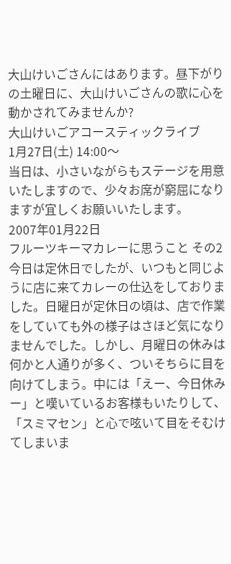大山けいごさんにはあります。昼下がりの土曜日に、大山けいごさんの歌に心を動かされてみませんか?
大山けいごアコースティックライブ
1月27日(土) 14:00〜
当日は、小さいながらもステージを用意いたしますので、少々お席が窮屈になりますが宜しくお願いいたします。
2007年01月22日
フルーツキーマカレーに思うこと その2
今日は定休日でしたが、いつもと同じように店に来てカレーの仕込をしておりました。日曜日が定休日の頃は、店で作業をしていても外の様子はさほど気になりませんでした。しかし、月曜日の休みは何かと人通りが多く、ついそちらに目を向けてしまう。中には「えー、今日休みー」と嘆いているお客様もいたりして、「スミマセン」と心で呟いて目をそむけてしまいま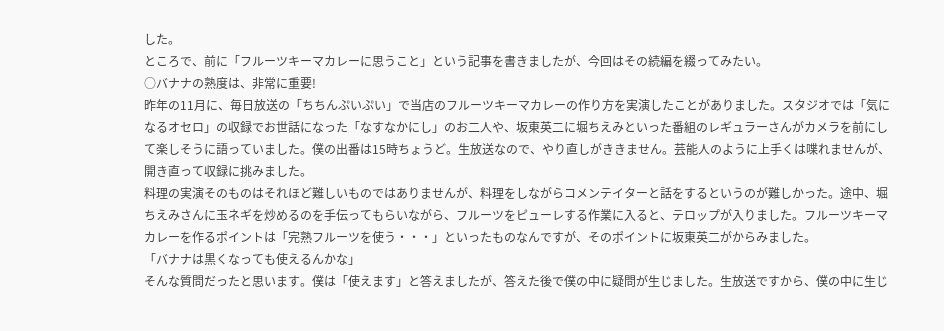した。
ところで、前に「フルーツキーマカレーに思うこと」という記事を書きましたが、今回はその続編を綴ってみたい。
○バナナの熟度は、非常に重要!
昨年の11月に、毎日放送の「ちちんぷいぷい」で当店のフルーツキーマカレーの作り方を実演したことがありました。スタジオでは「気になるオセロ」の収録でお世話になった「なすなかにし」のお二人や、坂東英二に堀ちえみといった番組のレギュラーさんがカメラを前にして楽しそうに語っていました。僕の出番は15時ちょうど。生放送なので、やり直しがききません。芸能人のように上手くは喋れませんが、開き直って収録に挑みました。
料理の実演そのものはそれほど難しいものではありませんが、料理をしながらコメンテイターと話をするというのが難しかった。途中、堀ちえみさんに玉ネギを炒めるのを手伝ってもらいながら、フルーツをピューレする作業に入ると、テロップが入りました。フルーツキーマカレーを作るポイントは「完熟フルーツを使う・・・」といったものなんですが、そのポイントに坂東英二がからみました。
「バナナは黒くなっても使えるんかな」
そんな質問だったと思います。僕は「使えます」と答えましたが、答えた後で僕の中に疑問が生じました。生放送ですから、僕の中に生じ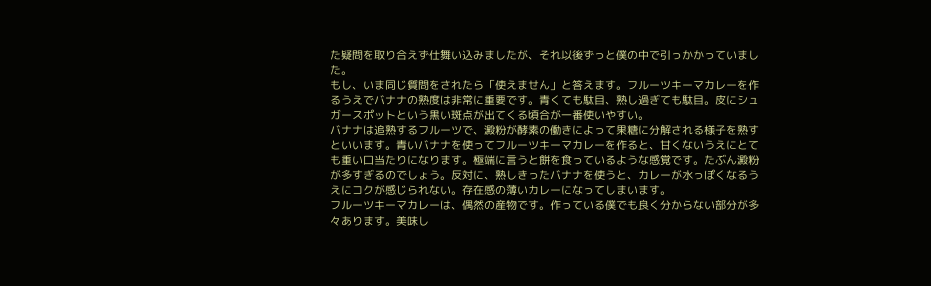た疑問を取り合えず仕舞い込みましたが、それ以後ずっと僕の中で引っかかっていました。
もし、いま同じ質問をされたら「使えません」と答えます。フルーツキーマカレーを作るうえでバナナの熟度は非常に重要です。青くても駄目、熟し過ぎても駄目。皮にシュガースポットという黒い斑点が出てくる頃合が一番使いやすい。
バナナは追熟するフルーツで、澱粉が酵素の働きによって果糖に分解される様子を熟すといいます。青いバナナを使ってフルーツキーマカレーを作ると、甘くないうえにとても重い口当たりになります。極端に言うと餅を食っているような感覚です。たぶん澱粉が多すぎるのでしょう。反対に、熟しきったバナナを使うと、カレーが水っぽくなるうえにコクが感じられない。存在感の薄いカレーになってしまいます。
フルーツキーマカレーは、偶然の産物です。作っている僕でも良く分からない部分が多々あります。美味し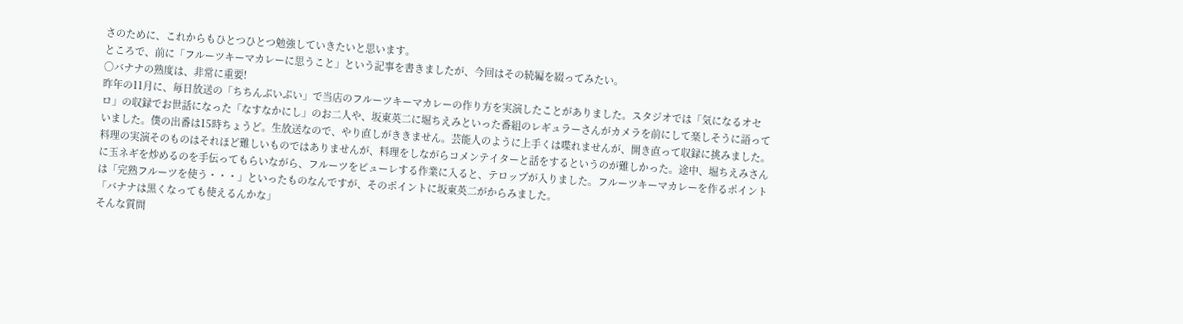さのために、これからもひとつひとつ勉強していきたいと思います。
ところで、前に「フルーツキーマカレーに思うこと」という記事を書きましたが、今回はその続編を綴ってみたい。
○バナナの熟度は、非常に重要!
昨年の11月に、毎日放送の「ちちんぷいぷい」で当店のフルーツキーマカレーの作り方を実演したことがありました。スタジオでは「気になるオセロ」の収録でお世話になった「なすなかにし」のお二人や、坂東英二に堀ちえみといった番組のレギュラーさんがカメラを前にして楽しそうに語っていました。僕の出番は15時ちょうど。生放送なので、やり直しがききません。芸能人のように上手くは喋れませんが、開き直って収録に挑みました。
料理の実演そのものはそれほど難しいものではありませんが、料理をしながらコメンテイターと話をするというのが難しかった。途中、堀ちえみさんに玉ネギを炒めるのを手伝ってもらいながら、フルーツをピューレする作業に入ると、テロップが入りました。フルーツキーマカレーを作るポイントは「完熟フルーツを使う・・・」といったものなんですが、そのポイントに坂東英二がからみました。
「バナナは黒くなっても使えるんかな」
そんな質問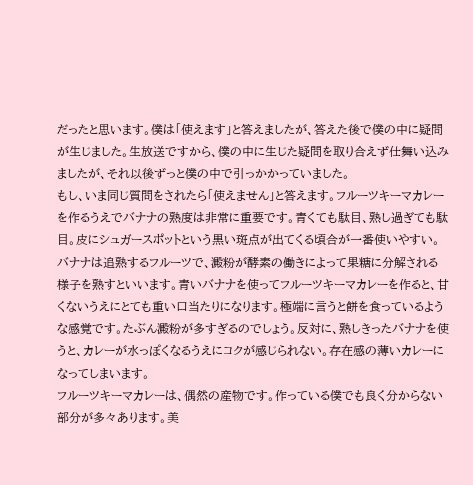だったと思います。僕は「使えます」と答えましたが、答えた後で僕の中に疑問が生じました。生放送ですから、僕の中に生じた疑問を取り合えず仕舞い込みましたが、それ以後ずっと僕の中で引っかかっていました。
もし、いま同じ質問をされたら「使えません」と答えます。フルーツキーマカレーを作るうえでバナナの熟度は非常に重要です。青くても駄目、熟し過ぎても駄目。皮にシュガースポットという黒い斑点が出てくる頃合が一番使いやすい。
バナナは追熟するフルーツで、澱粉が酵素の働きによって果糖に分解される様子を熟すといいます。青いバナナを使ってフルーツキーマカレーを作ると、甘くないうえにとても重い口当たりになります。極端に言うと餅を食っているような感覚です。たぶん澱粉が多すぎるのでしょう。反対に、熟しきったバナナを使うと、カレーが水っぽくなるうえにコクが感じられない。存在感の薄いカレーになってしまいます。
フルーツキーマカレーは、偶然の産物です。作っている僕でも良く分からない部分が多々あります。美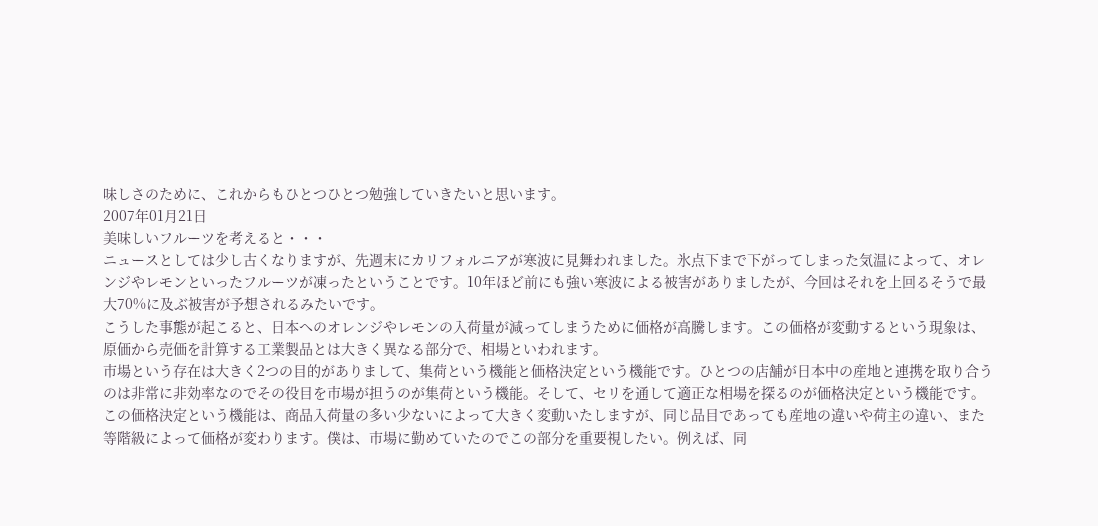味しさのために、これからもひとつひとつ勉強していきたいと思います。
2007年01月21日
美味しいフルーツを考えると・・・
ニュースとしては少し古くなりますが、先週末にカリフォルニアが寒波に見舞われました。氷点下まで下がってしまった気温によって、オレンジやレモンといったフルーツが凍ったということです。10年ほど前にも強い寒波による被害がありましたが、今回はそれを上回るそうで最大70%に及ぶ被害が予想されるみたいです。
こうした事態が起こると、日本へのオレンジやレモンの入荷量が減ってしまうために価格が高騰します。この価格が変動するという現象は、原価から売価を計算する工業製品とは大きく異なる部分で、相場といわれます。
市場という存在は大きく2つの目的がありまして、集荷という機能と価格決定という機能です。ひとつの店舗が日本中の産地と連携を取り合うのは非常に非効率なのでその役目を市場が担うのが集荷という機能。そして、セリを通して適正な相場を探るのが価格決定という機能です。
この価格決定という機能は、商品入荷量の多い少ないによって大きく変動いたしますが、同じ品目であっても産地の違いや荷主の違い、また等階級によって価格が変わります。僕は、市場に勤めていたのでこの部分を重要視したい。例えば、同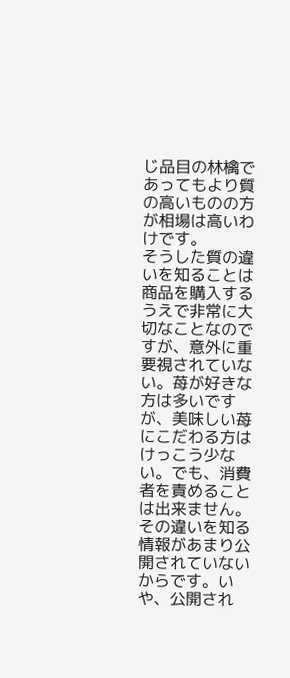じ品目の林檎であってもより質の高いものの方が相場は高いわけです。
そうした質の違いを知ることは商品を購入するうえで非常に大切なことなのですが、意外に重要視されていない。苺が好きな方は多いですが、美味しい苺にこだわる方はけっこう少ない。でも、消費者を責めることは出来ません。その違いを知る情報があまり公開されていないからです。いや、公開され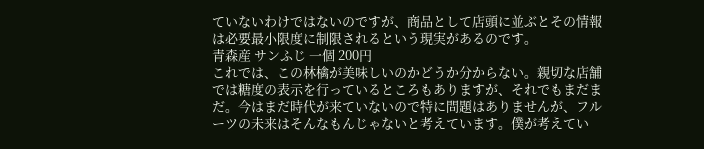ていないわけではないのですが、商品として店頭に並ぶとその情報は必要最小限度に制限されるという現実があるのです。
青森産 サンふじ 一個 200円
これでは、この林檎が美味しいのかどうか分からない。親切な店舗では糖度の表示を行っているところもありますが、それでもまだまだ。今はまだ時代が来ていないので特に問題はありませんが、フルーツの未来はそんなもんじゃないと考えています。僕が考えてい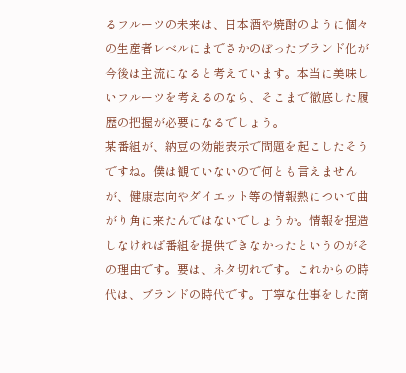るフルーツの未来は、日本酒や焼酎のように個々の生産者レベルにまでさかのぼったブランド化が今後は主流になると考えています。本当に美味しいフルーツを考えるのなら、そこまで徹底した履歴の把握が必要になるでしょう。
某番組が、納豆の効能表示で問題を起こしたそうですね。僕は観ていないので何とも言えませんが、健康志向やダイエット等の情報熱について曲がり角に来たんではないでしょうか。情報を捏造しなければ番組を提供できなかったというのがその理由です。要は、ネタ切れです。これからの時代は、ブランドの時代です。丁寧な仕事をした商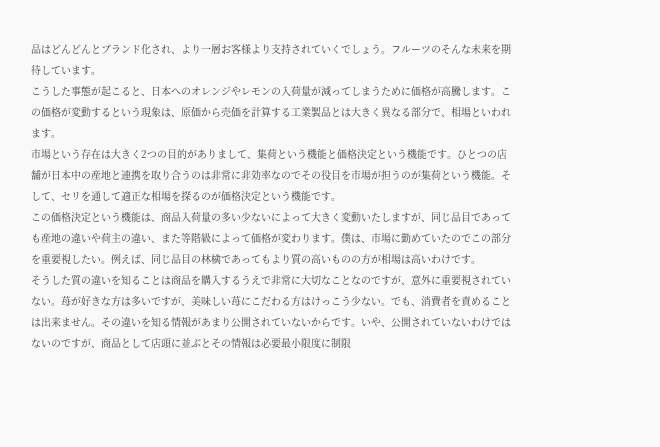品はどんどんとブランド化され、より一層お客様より支持されていくでしょう。フルーツのそんな未来を期待しています。
こうした事態が起こると、日本へのオレンジやレモンの入荷量が減ってしまうために価格が高騰します。この価格が変動するという現象は、原価から売価を計算する工業製品とは大きく異なる部分で、相場といわれます。
市場という存在は大きく2つの目的がありまして、集荷という機能と価格決定という機能です。ひとつの店舗が日本中の産地と連携を取り合うのは非常に非効率なのでその役目を市場が担うのが集荷という機能。そして、セリを通して適正な相場を探るのが価格決定という機能です。
この価格決定という機能は、商品入荷量の多い少ないによって大きく変動いたしますが、同じ品目であっても産地の違いや荷主の違い、また等階級によって価格が変わります。僕は、市場に勤めていたのでこの部分を重要視したい。例えば、同じ品目の林檎であってもより質の高いものの方が相場は高いわけです。
そうした質の違いを知ることは商品を購入するうえで非常に大切なことなのですが、意外に重要視されていない。苺が好きな方は多いですが、美味しい苺にこだわる方はけっこう少ない。でも、消費者を責めることは出来ません。その違いを知る情報があまり公開されていないからです。いや、公開されていないわけではないのですが、商品として店頭に並ぶとその情報は必要最小限度に制限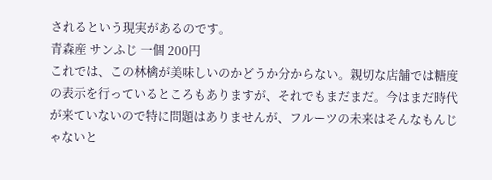されるという現実があるのです。
青森産 サンふじ 一個 200円
これでは、この林檎が美味しいのかどうか分からない。親切な店舗では糖度の表示を行っているところもありますが、それでもまだまだ。今はまだ時代が来ていないので特に問題はありませんが、フルーツの未来はそんなもんじゃないと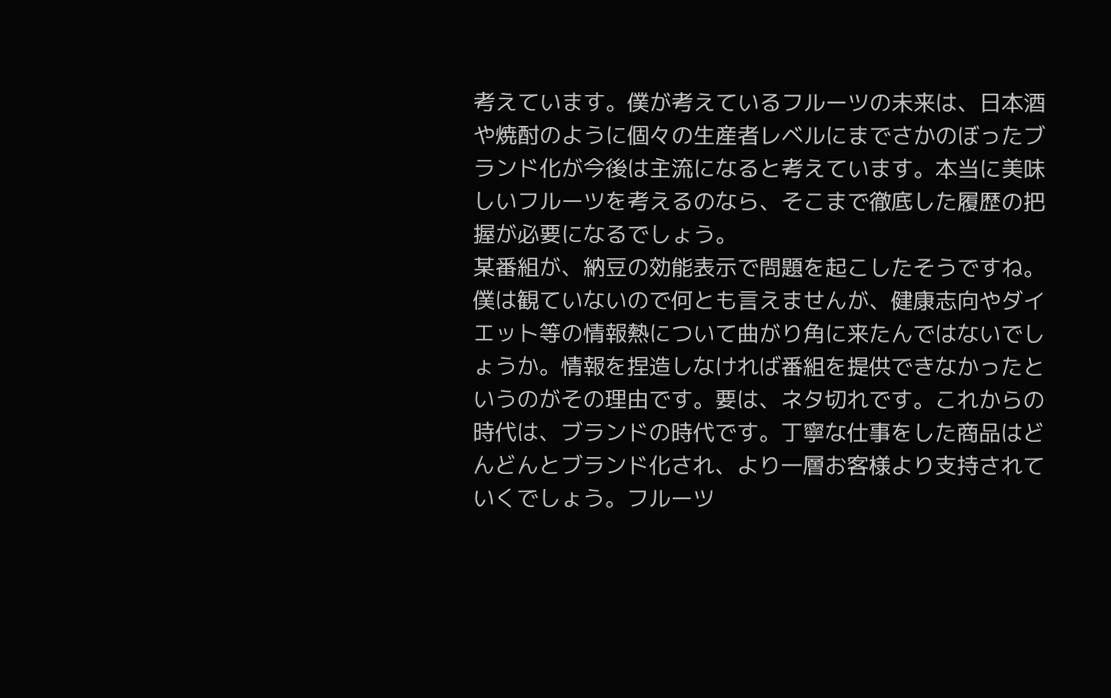考えています。僕が考えているフルーツの未来は、日本酒や焼酎のように個々の生産者レベルにまでさかのぼったブランド化が今後は主流になると考えています。本当に美味しいフルーツを考えるのなら、そこまで徹底した履歴の把握が必要になるでしょう。
某番組が、納豆の効能表示で問題を起こしたそうですね。僕は観ていないので何とも言えませんが、健康志向やダイエット等の情報熱について曲がり角に来たんではないでしょうか。情報を捏造しなければ番組を提供できなかったというのがその理由です。要は、ネタ切れです。これからの時代は、ブランドの時代です。丁寧な仕事をした商品はどんどんとブランド化され、より一層お客様より支持されていくでしょう。フルーツ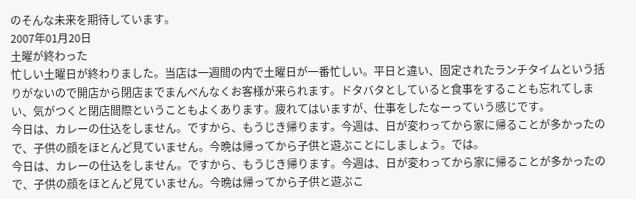のそんな未来を期待しています。
2007年01月20日
土曜が終わった
忙しい土曜日が終わりました。当店は一週間の内で土曜日が一番忙しい。平日と違い、固定されたランチタイムという括りがないので開店から閉店までまんべんなくお客様が来られます。ドタバタとしていると食事をすることも忘れてしまい、気がつくと閉店間際ということもよくあります。疲れてはいますが、仕事をしたなーっていう感じです。
今日は、カレーの仕込をしません。ですから、もうじき帰ります。今週は、日が変わってから家に帰ることが多かったので、子供の顔をほとんど見ていません。今晩は帰ってから子供と遊ぶことにしましょう。では。
今日は、カレーの仕込をしません。ですから、もうじき帰ります。今週は、日が変わってから家に帰ることが多かったので、子供の顔をほとんど見ていません。今晩は帰ってから子供と遊ぶこ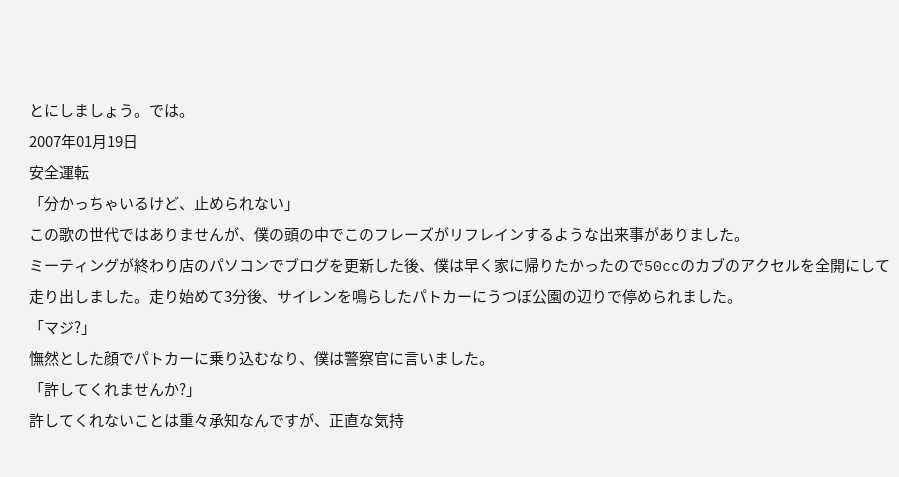とにしましょう。では。
2007年01月19日
安全運転
「分かっちゃいるけど、止められない」
この歌の世代ではありませんが、僕の頭の中でこのフレーズがリフレインするような出来事がありました。
ミーティングが終わり店のパソコンでブログを更新した後、僕は早く家に帰りたかったので50ccのカブのアクセルを全開にして走り出しました。走り始めて3分後、サイレンを鳴らしたパトカーにうつぼ公園の辺りで停められました。
「マジ?」
憮然とした顔でパトカーに乗り込むなり、僕は警察官に言いました。
「許してくれませんか?」
許してくれないことは重々承知なんですが、正直な気持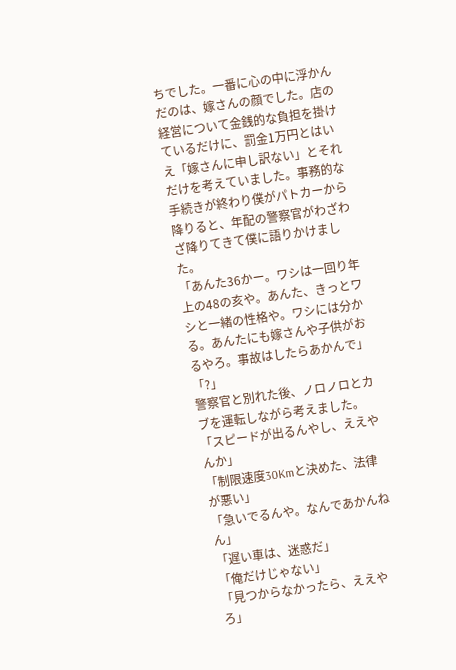ちでした。一番に心の中に浮かんだのは、嫁さんの顔でした。店の経営について金銭的な負担を掛けているだけに、罰金1万円とはいえ「嫁さんに申し訳ない」とそれだけを考えていました。事務的な手続きが終わり僕がパトカーから降りると、年配の警察官がわざわざ降りてきて僕に語りかけました。
「あんた36かー。ワシは一回り年上の48の亥や。あんた、きっとワシと一緒の性格や。ワシには分かる。あんたにも嫁さんや子供がおるやろ。事故はしたらあかんで」
「?」
警察官と別れた後、ノロノロとカブを運転しながら考えました。
「スピードが出るんやし、ええやんか」
「制限速度30Kmと決めた、法律が悪い」
「急いでるんや。なんであかんねん」
「遅い車は、迷惑だ」
「俺だけじゃない」
「見つからなかったら、ええやろ」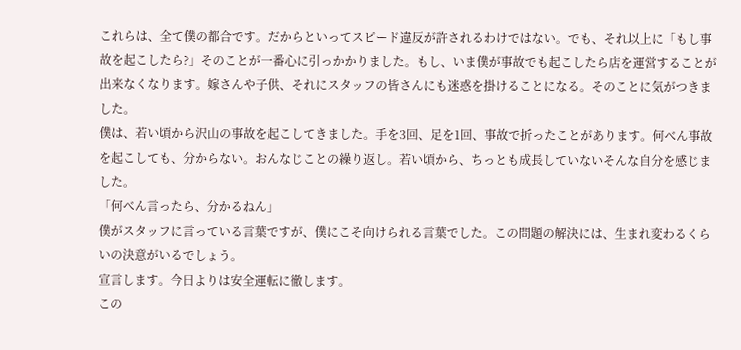これらは、全て僕の都合です。だからといってスピード違反が許されるわけではない。でも、それ以上に「もし事故を起こしたら?」そのことが一番心に引っかかりました。もし、いま僕が事故でも起こしたら店を運営することが出来なくなります。嫁さんや子供、それにスタッフの皆さんにも迷惑を掛けることになる。そのことに気がつきました。
僕は、若い頃から沢山の事故を起こしてきました。手を3回、足を1回、事故で折ったことがあります。何べん事故を起こしても、分からない。おんなじことの繰り返し。若い頃から、ちっとも成長していないそんな自分を感じました。
「何べん言ったら、分かるねん」
僕がスタッフに言っている言葉ですが、僕にこそ向けられる言葉でした。この問題の解決には、生まれ変わるくらいの決意がいるでしょう。
宣言します。今日よりは安全運転に徹します。
この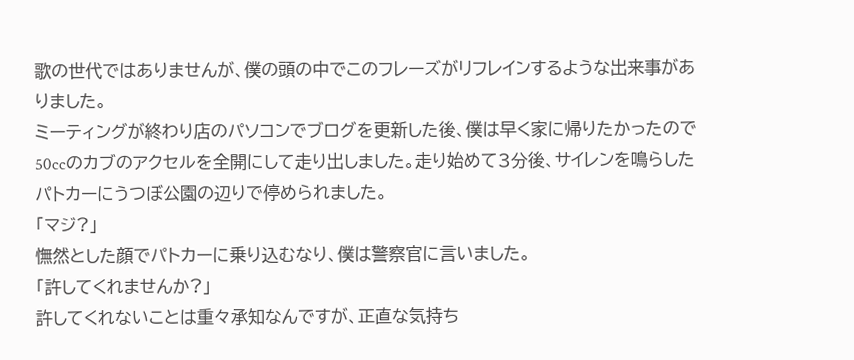歌の世代ではありませんが、僕の頭の中でこのフレーズがリフレインするような出来事がありました。
ミーティングが終わり店のパソコンでブログを更新した後、僕は早く家に帰りたかったので50ccのカブのアクセルを全開にして走り出しました。走り始めて3分後、サイレンを鳴らしたパトカーにうつぼ公園の辺りで停められました。
「マジ?」
憮然とした顔でパトカーに乗り込むなり、僕は警察官に言いました。
「許してくれませんか?」
許してくれないことは重々承知なんですが、正直な気持ち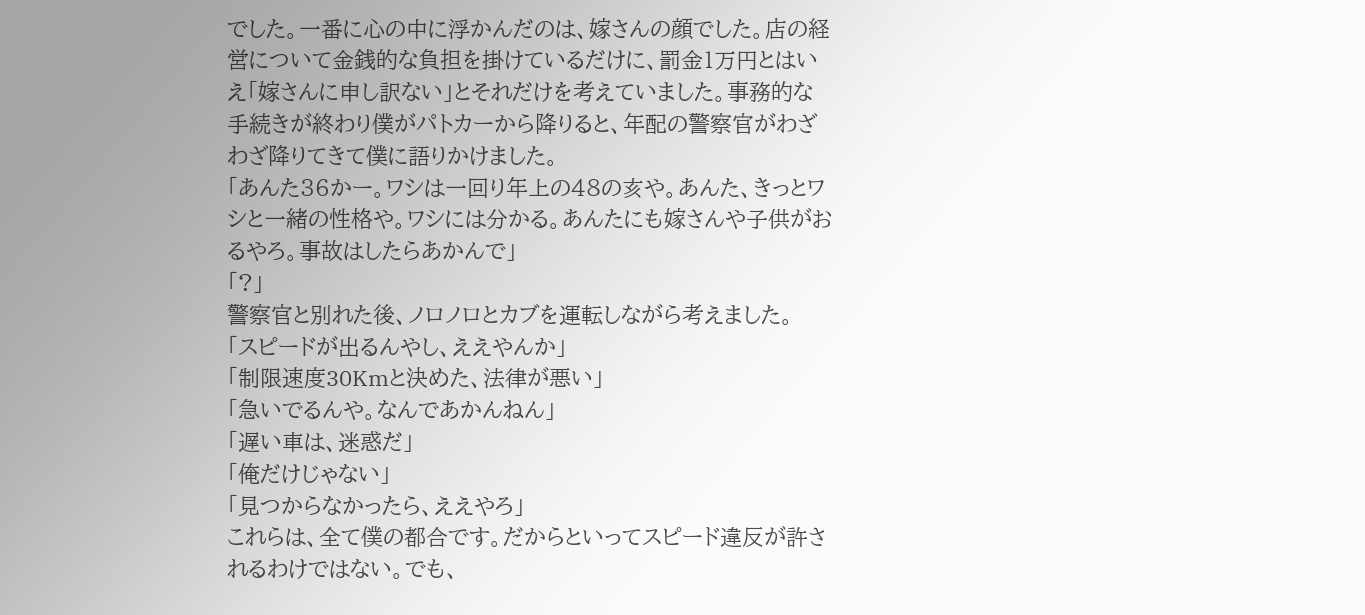でした。一番に心の中に浮かんだのは、嫁さんの顔でした。店の経営について金銭的な負担を掛けているだけに、罰金1万円とはいえ「嫁さんに申し訳ない」とそれだけを考えていました。事務的な手続きが終わり僕がパトカーから降りると、年配の警察官がわざわざ降りてきて僕に語りかけました。
「あんた36かー。ワシは一回り年上の48の亥や。あんた、きっとワシと一緒の性格や。ワシには分かる。あんたにも嫁さんや子供がおるやろ。事故はしたらあかんで」
「?」
警察官と別れた後、ノロノロとカブを運転しながら考えました。
「スピードが出るんやし、ええやんか」
「制限速度30Kmと決めた、法律が悪い」
「急いでるんや。なんであかんねん」
「遅い車は、迷惑だ」
「俺だけじゃない」
「見つからなかったら、ええやろ」
これらは、全て僕の都合です。だからといってスピード違反が許されるわけではない。でも、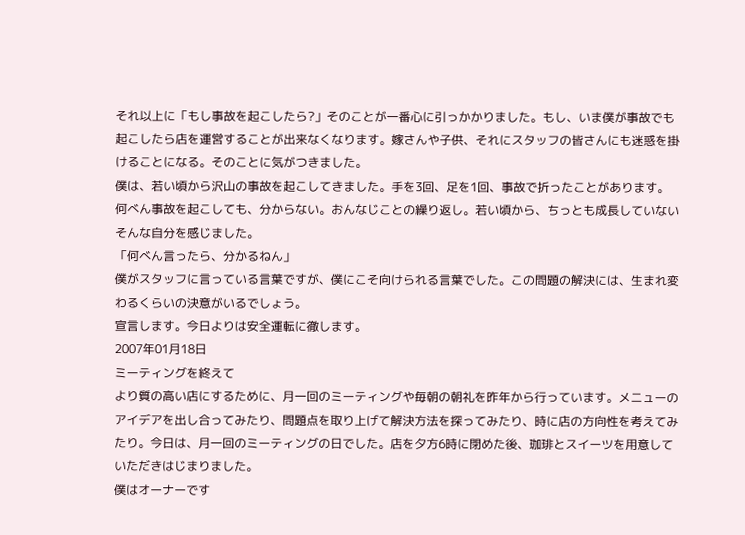それ以上に「もし事故を起こしたら?」そのことが一番心に引っかかりました。もし、いま僕が事故でも起こしたら店を運営することが出来なくなります。嫁さんや子供、それにスタッフの皆さんにも迷惑を掛けることになる。そのことに気がつきました。
僕は、若い頃から沢山の事故を起こしてきました。手を3回、足を1回、事故で折ったことがあります。何べん事故を起こしても、分からない。おんなじことの繰り返し。若い頃から、ちっとも成長していないそんな自分を感じました。
「何べん言ったら、分かるねん」
僕がスタッフに言っている言葉ですが、僕にこそ向けられる言葉でした。この問題の解決には、生まれ変わるくらいの決意がいるでしょう。
宣言します。今日よりは安全運転に徹します。
2007年01月18日
ミーティングを終えて
より質の高い店にするために、月一回のミーティングや毎朝の朝礼を昨年から行っています。メニューのアイデアを出し合ってみたり、問題点を取り上げて解決方法を探ってみたり、時に店の方向性を考えてみたり。今日は、月一回のミーティングの日でした。店を夕方6時に閉めた後、珈琲とスイーツを用意していただきはじまりました。
僕はオーナーです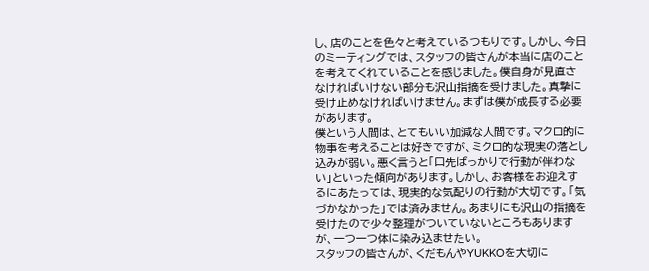し、店のことを色々と考えているつもりです。しかし、今日のミーティングでは、スタッフの皆さんが本当に店のことを考えてくれていることを感じました。僕自身が見直さなければいけない部分も沢山指摘を受けました。真摯に受け止めなければいけません。まずは僕が成長する必要があります。
僕という人間は、とてもいい加減な人間です。マクロ的に物事を考えることは好きですが、ミクロ的な現実の落とし込みが弱い。悪く言うと「口先ばっかりで行動が伴わない」といった傾向があります。しかし、お客様をお迎えするにあたっては、現実的な気配りの行動が大切です。「気づかなかった」では済みません。あまりにも沢山の指摘を受けたので少々整理がついていないところもありますが、一つ一つ体に染み込ませたい。
スタッフの皆さんが、くだもんやYUKKOを大切に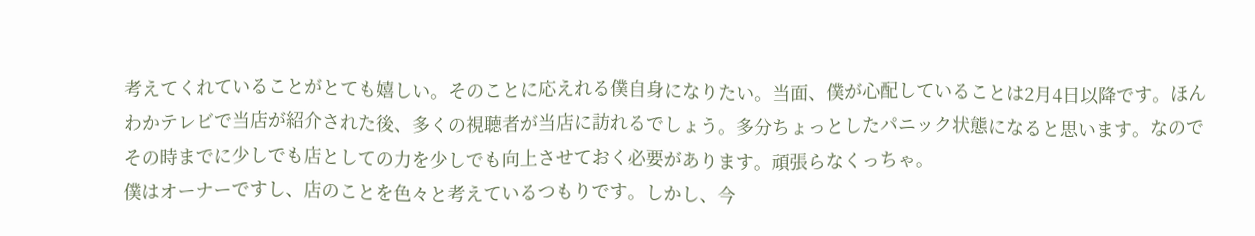考えてくれていることがとても嬉しい。そのことに応えれる僕自身になりたい。当面、僕が心配していることは2月4日以降です。ほんわかテレビで当店が紹介された後、多くの視聴者が当店に訪れるでしょう。多分ちょっとしたパニック状態になると思います。なのでその時までに少しでも店としての力を少しでも向上させておく必要があります。頑張らなくっちゃ。
僕はオーナーですし、店のことを色々と考えているつもりです。しかし、今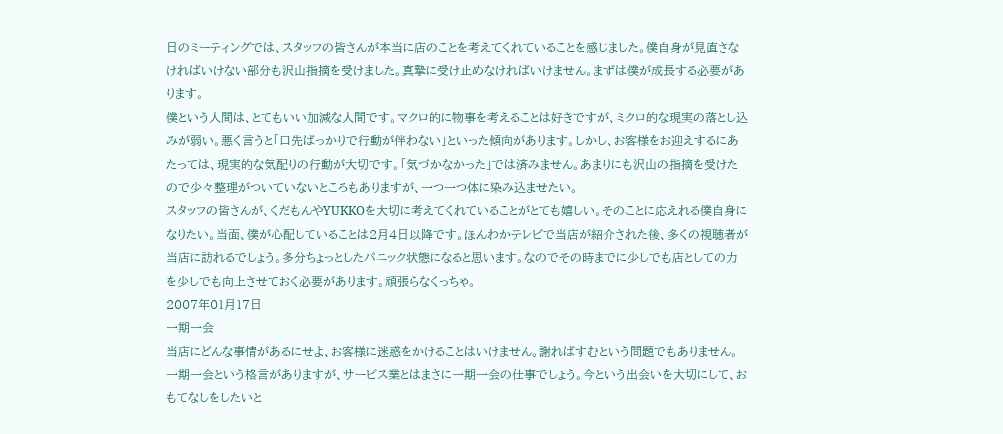日のミーティングでは、スタッフの皆さんが本当に店のことを考えてくれていることを感じました。僕自身が見直さなければいけない部分も沢山指摘を受けました。真摯に受け止めなければいけません。まずは僕が成長する必要があります。
僕という人間は、とてもいい加減な人間です。マクロ的に物事を考えることは好きですが、ミクロ的な現実の落とし込みが弱い。悪く言うと「口先ばっかりで行動が伴わない」といった傾向があります。しかし、お客様をお迎えするにあたっては、現実的な気配りの行動が大切です。「気づかなかった」では済みません。あまりにも沢山の指摘を受けたので少々整理がついていないところもありますが、一つ一つ体に染み込ませたい。
スタッフの皆さんが、くだもんやYUKKOを大切に考えてくれていることがとても嬉しい。そのことに応えれる僕自身になりたい。当面、僕が心配していることは2月4日以降です。ほんわかテレビで当店が紹介された後、多くの視聴者が当店に訪れるでしょう。多分ちょっとしたパニック状態になると思います。なのでその時までに少しでも店としての力を少しでも向上させておく必要があります。頑張らなくっちゃ。
2007年01月17日
一期一会
当店にどんな事情があるにせよ、お客様に迷惑をかけることはいけません。謝ればすむという問題でもありません。一期一会という格言がありますが、サービス業とはまさに一期一会の仕事でしょう。今という出会いを大切にして、おもてなしをしたいと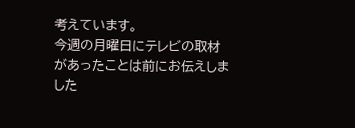考えています。
今週の月曜日にテレビの取材があったことは前にお伝えしました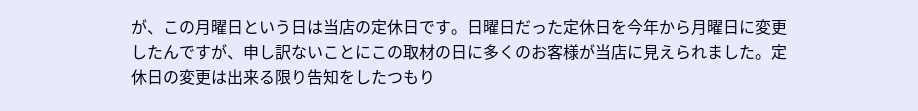が、この月曜日という日は当店の定休日です。日曜日だった定休日を今年から月曜日に変更したんですが、申し訳ないことにこの取材の日に多くのお客様が当店に見えられました。定休日の変更は出来る限り告知をしたつもり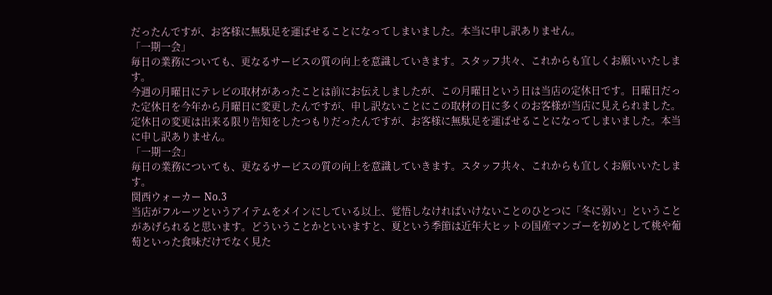だったんですが、お客様に無駄足を運ばせることになってしまいました。本当に申し訳ありません。
「一期一会」
毎日の業務についても、更なるサービスの質の向上を意識していきます。スタッフ共々、これからも宜しくお願いいたします。
今週の月曜日にテレビの取材があったことは前にお伝えしましたが、この月曜日という日は当店の定休日です。日曜日だった定休日を今年から月曜日に変更したんですが、申し訳ないことにこの取材の日に多くのお客様が当店に見えられました。定休日の変更は出来る限り告知をしたつもりだったんですが、お客様に無駄足を運ばせることになってしまいました。本当に申し訳ありません。
「一期一会」
毎日の業務についても、更なるサービスの質の向上を意識していきます。スタッフ共々、これからも宜しくお願いいたします。
関西ウォーカー No.3
当店がフルーツというアイテムをメインにしている以上、覚悟しなければいけないことのひとつに「冬に弱い」ということがあげられると思います。どういうことかといいますと、夏という季節は近年大ヒットの国産マンゴーを初めとして桃や葡萄といった食味だけでなく見た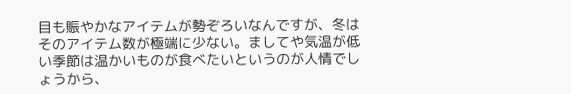目も賑やかなアイテムが勢ぞろいなんですが、冬はそのアイテム数が極端に少ない。ましてや気温が低い季節は温かいものが食べたいというのが人情でしょうから、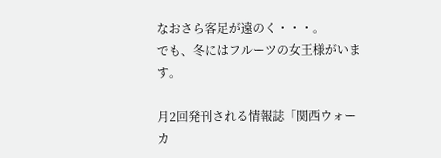なおさら客足が遠のく・・・。
でも、冬にはフルーツの女王様がいます。

月2回発刊される情報誌「関西ウォーカ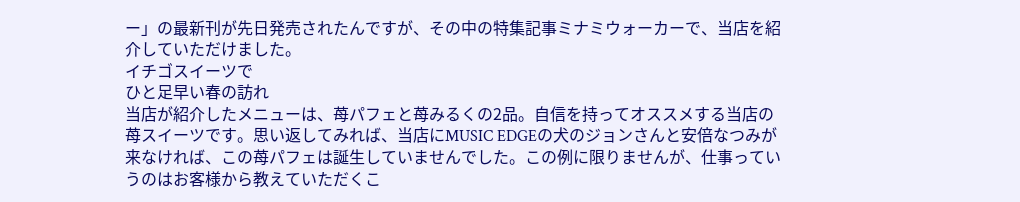ー」の最新刊が先日発売されたんですが、その中の特集記事ミナミウォーカーで、当店を紹介していただけました。
イチゴスイーツで
ひと足早い春の訪れ
当店が紹介したメニューは、苺パフェと苺みるくの2品。自信を持ってオススメする当店の苺スイーツです。思い返してみれば、当店にMUSIC EDGEの犬のジョンさんと安倍なつみが来なければ、この苺パフェは誕生していませんでした。この例に限りませんが、仕事っていうのはお客様から教えていただくこ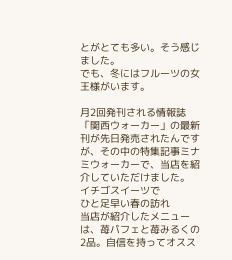とがとても多い。そう感じました。
でも、冬にはフルーツの女王様がいます。

月2回発刊される情報誌「関西ウォーカー」の最新刊が先日発売されたんですが、その中の特集記事ミナミウォーカーで、当店を紹介していただけました。
イチゴスイーツで
ひと足早い春の訪れ
当店が紹介したメニューは、苺パフェと苺みるくの2品。自信を持ってオスス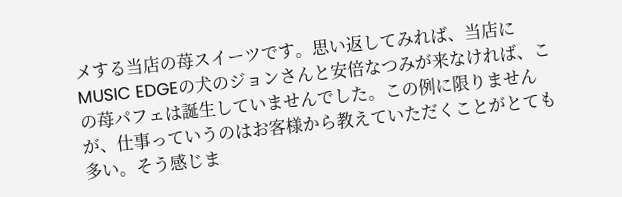メする当店の苺スイーツです。思い返してみれば、当店にMUSIC EDGEの犬のジョンさんと安倍なつみが来なければ、この苺パフェは誕生していませんでした。この例に限りませんが、仕事っていうのはお客様から教えていただくことがとても多い。そう感じま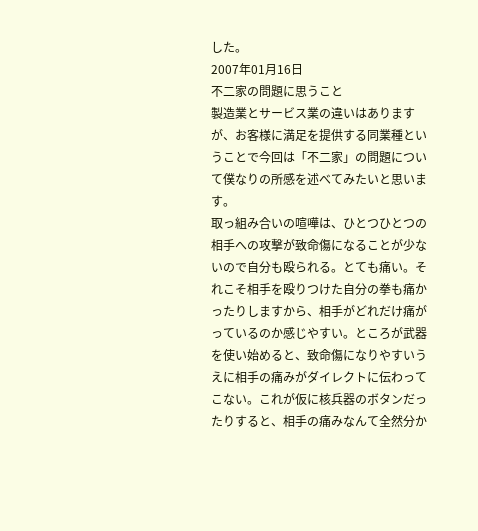した。
2007年01月16日
不二家の問題に思うこと
製造業とサービス業の違いはありますが、お客様に満足を提供する同業種ということで今回は「不二家」の問題について僕なりの所感を述べてみたいと思います。
取っ組み合いの喧嘩は、ひとつひとつの相手への攻撃が致命傷になることが少ないので自分も殴られる。とても痛い。それこそ相手を殴りつけた自分の拳も痛かったりしますから、相手がどれだけ痛がっているのか感じやすい。ところが武器を使い始めると、致命傷になりやすいうえに相手の痛みがダイレクトに伝わってこない。これが仮に核兵器のボタンだったりすると、相手の痛みなんて全然分か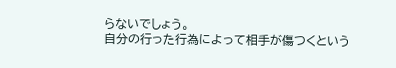らないでしょう。
自分の行った行為によって相手が傷つくという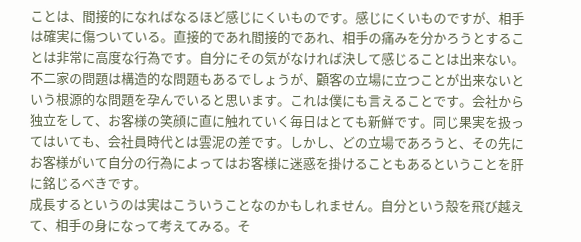ことは、間接的になればなるほど感じにくいものです。感じにくいものですが、相手は確実に傷ついている。直接的であれ間接的であれ、相手の痛みを分かろうとすることは非常に高度な行為です。自分にその気がなければ決して感じることは出来ない。
不二家の問題は構造的な問題もあるでしょうが、顧客の立場に立つことが出来ないという根源的な問題を孕んでいると思います。これは僕にも言えることです。会社から独立をして、お客様の笑顔に直に触れていく毎日はとても新鮮です。同じ果実を扱ってはいても、会社員時代とは雲泥の差です。しかし、どの立場であろうと、その先にお客様がいて自分の行為によってはお客様に迷惑を掛けることもあるということを肝に銘じるべきです。
成長するというのは実はこういうことなのかもしれません。自分という殻を飛び越えて、相手の身になって考えてみる。そ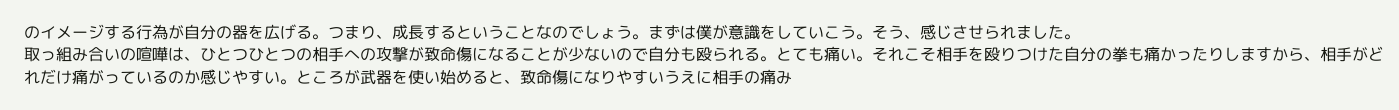のイメージする行為が自分の器を広げる。つまり、成長するということなのでしょう。まずは僕が意識をしていこう。そう、感じさせられました。
取っ組み合いの喧嘩は、ひとつひとつの相手への攻撃が致命傷になることが少ないので自分も殴られる。とても痛い。それこそ相手を殴りつけた自分の拳も痛かったりしますから、相手がどれだけ痛がっているのか感じやすい。ところが武器を使い始めると、致命傷になりやすいうえに相手の痛み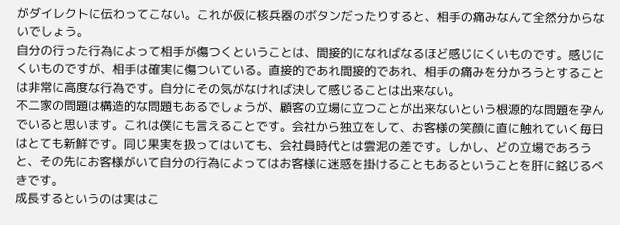がダイレクトに伝わってこない。これが仮に核兵器のボタンだったりすると、相手の痛みなんて全然分からないでしょう。
自分の行った行為によって相手が傷つくということは、間接的になればなるほど感じにくいものです。感じにくいものですが、相手は確実に傷ついている。直接的であれ間接的であれ、相手の痛みを分かろうとすることは非常に高度な行為です。自分にその気がなければ決して感じることは出来ない。
不二家の問題は構造的な問題もあるでしょうが、顧客の立場に立つことが出来ないという根源的な問題を孕んでいると思います。これは僕にも言えることです。会社から独立をして、お客様の笑顔に直に触れていく毎日はとても新鮮です。同じ果実を扱ってはいても、会社員時代とは雲泥の差です。しかし、どの立場であろうと、その先にお客様がいて自分の行為によってはお客様に迷惑を掛けることもあるということを肝に銘じるべきです。
成長するというのは実はこ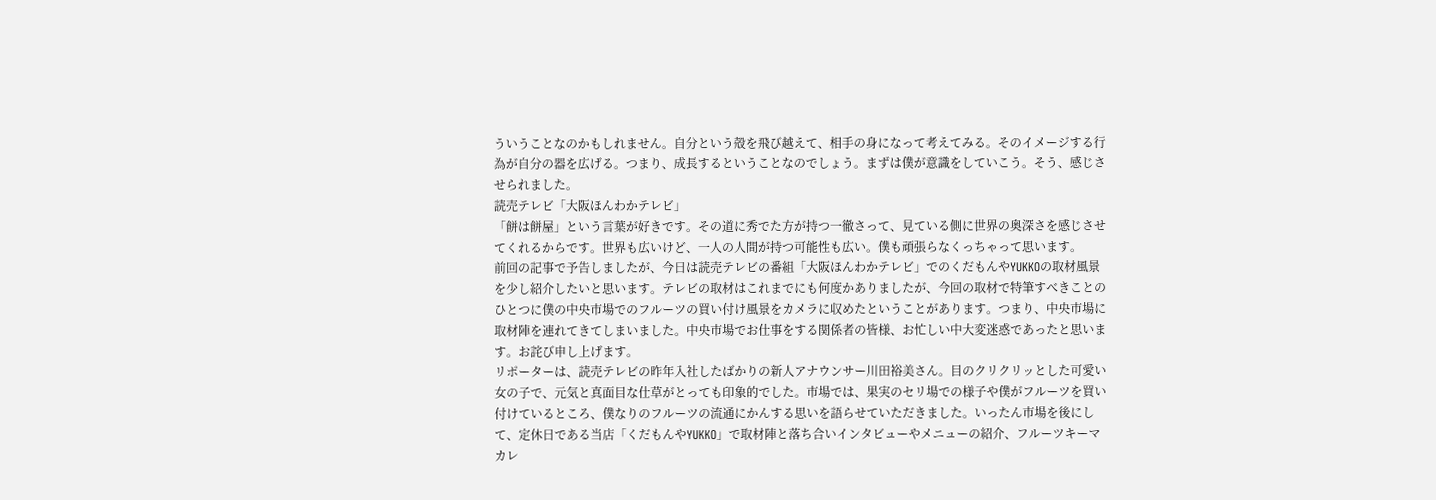ういうことなのかもしれません。自分という殻を飛び越えて、相手の身になって考えてみる。そのイメージする行為が自分の器を広げる。つまり、成長するということなのでしょう。まずは僕が意識をしていこう。そう、感じさせられました。
読売テレビ「大阪ほんわかテレビ」
「餅は餅屋」という言葉が好きです。その道に秀でた方が持つ一徹さって、見ている側に世界の奥深さを感じさせてくれるからです。世界も広いけど、一人の人間が持つ可能性も広い。僕も頑張らなくっちゃって思います。
前回の記事で予告しましたが、今日は読売テレビの番組「大阪ほんわかテレビ」でのくだもんやYUKKOの取材風景を少し紹介したいと思います。テレビの取材はこれまでにも何度かありましたが、今回の取材で特筆すべきことのひとつに僕の中央市場でのフルーツの買い付け風景をカメラに収めたということがあります。つまり、中央市場に取材陣を連れてきてしまいました。中央市場でお仕事をする関係者の皆様、お忙しい中大変迷惑であったと思います。お詫び申し上げます。
リポーターは、読売テレビの昨年入社したばかりの新人アナウンサー川田裕美さん。目のクリクリッとした可愛い女の子で、元気と真面目な仕草がとっても印象的でした。市場では、果実のセリ場での様子や僕がフルーツを買い付けているところ、僕なりのフルーツの流通にかんする思いを語らせていただきました。いったん市場を後にして、定休日である当店「くだもんやYUKKO」で取材陣と落ち合いインタビューやメニューの紹介、フルーツキーマカレ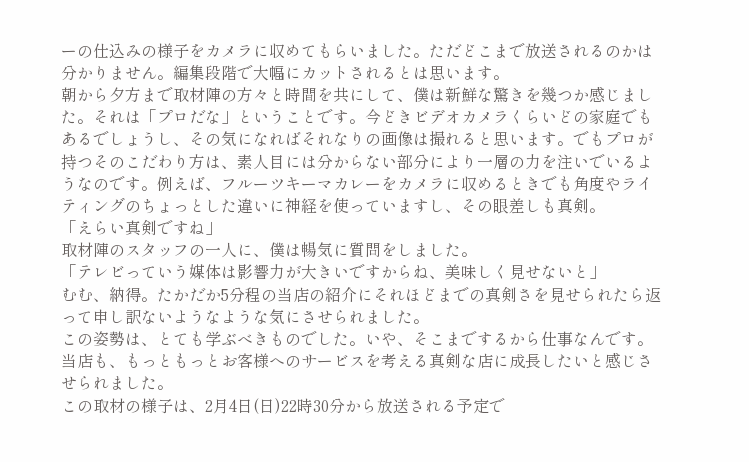ーの仕込みの様子をカメラに収めてもらいました。ただどこまで放送されるのかは分かりません。編集段階で大幅にカットされるとは思います。
朝から夕方まで取材陣の方々と時間を共にして、僕は新鮮な驚きを幾つか感じました。それは「プロだな」ということです。今どきビデオカメラくらいどの家庭でもあるでしょうし、その気になればそれなりの画像は撮れると思います。でもプロが持つそのこだわり方は、素人目には分からない部分により一層の力を注いでいるようなのです。例えば、フルーツキーマカレーをカメラに収めるときでも角度やライティングのちょっとした違いに神経を使っていますし、その眼差しも真剣。
「えらい真剣ですね」
取材陣のスタッフの一人に、僕は暢気に質問をしました。
「テレビっていう媒体は影響力が大きいですからね、美味しく見せないと」
むむ、納得。たかだか5分程の当店の紹介にそれほどまでの真剣さを見せられたら返って申し訳ないようなような気にさせられました。
この姿勢は、とても学ぶべきものでした。いや、そこまでするから仕事なんです。当店も、もっともっとお客様へのサービスを考える真剣な店に成長したいと感じさせられました。
この取材の様子は、2月4日(日)22時30分から放送される予定で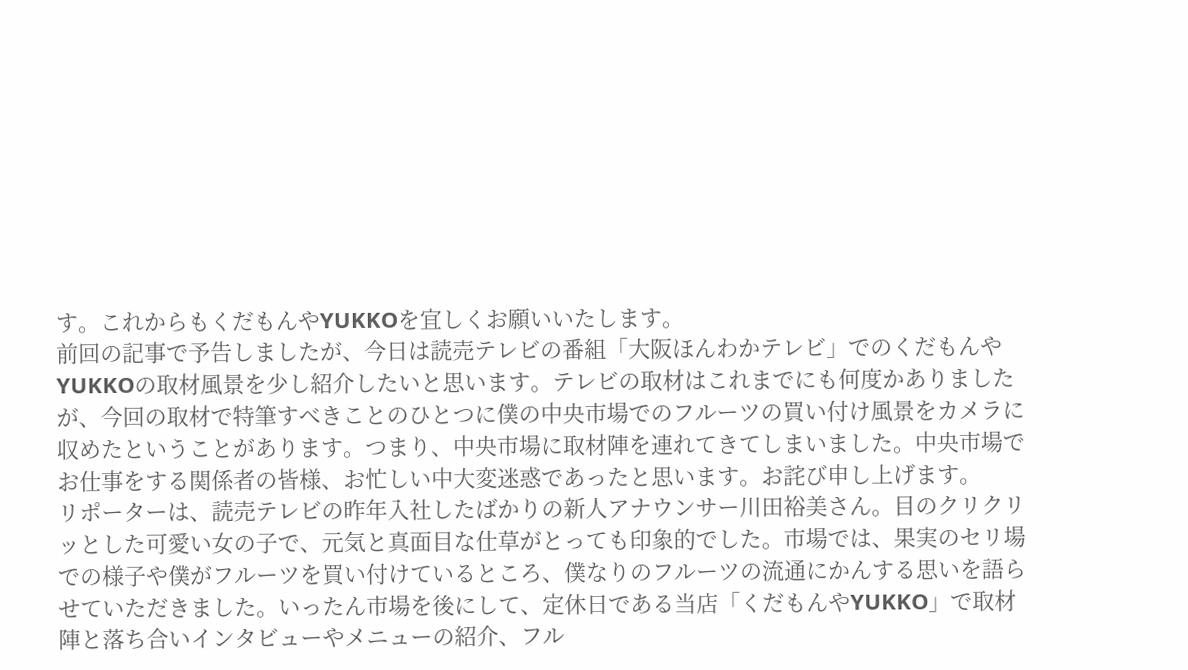す。これからもくだもんやYUKKOを宜しくお願いいたします。
前回の記事で予告しましたが、今日は読売テレビの番組「大阪ほんわかテレビ」でのくだもんやYUKKOの取材風景を少し紹介したいと思います。テレビの取材はこれまでにも何度かありましたが、今回の取材で特筆すべきことのひとつに僕の中央市場でのフルーツの買い付け風景をカメラに収めたということがあります。つまり、中央市場に取材陣を連れてきてしまいました。中央市場でお仕事をする関係者の皆様、お忙しい中大変迷惑であったと思います。お詫び申し上げます。
リポーターは、読売テレビの昨年入社したばかりの新人アナウンサー川田裕美さん。目のクリクリッとした可愛い女の子で、元気と真面目な仕草がとっても印象的でした。市場では、果実のセリ場での様子や僕がフルーツを買い付けているところ、僕なりのフルーツの流通にかんする思いを語らせていただきました。いったん市場を後にして、定休日である当店「くだもんやYUKKO」で取材陣と落ち合いインタビューやメニューの紹介、フル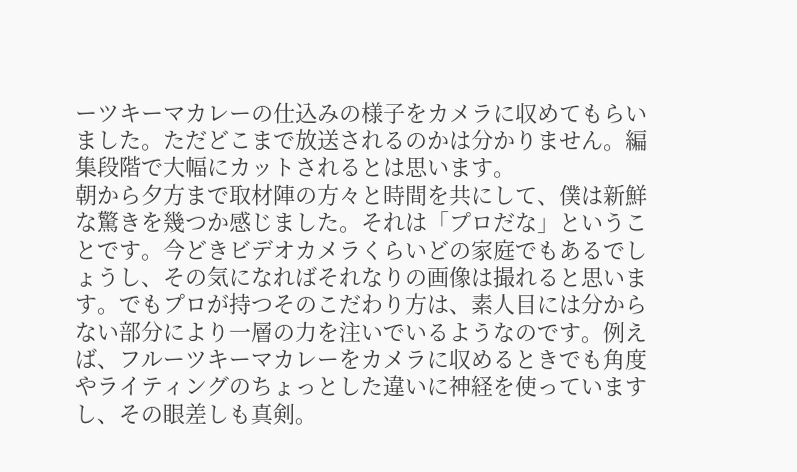ーツキーマカレーの仕込みの様子をカメラに収めてもらいました。ただどこまで放送されるのかは分かりません。編集段階で大幅にカットされるとは思います。
朝から夕方まで取材陣の方々と時間を共にして、僕は新鮮な驚きを幾つか感じました。それは「プロだな」ということです。今どきビデオカメラくらいどの家庭でもあるでしょうし、その気になればそれなりの画像は撮れると思います。でもプロが持つそのこだわり方は、素人目には分からない部分により一層の力を注いでいるようなのです。例えば、フルーツキーマカレーをカメラに収めるときでも角度やライティングのちょっとした違いに神経を使っていますし、その眼差しも真剣。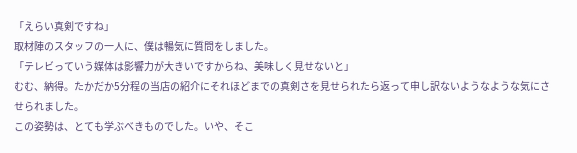「えらい真剣ですね」
取材陣のスタッフの一人に、僕は暢気に質問をしました。
「テレビっていう媒体は影響力が大きいですからね、美味しく見せないと」
むむ、納得。たかだか5分程の当店の紹介にそれほどまでの真剣さを見せられたら返って申し訳ないようなような気にさせられました。
この姿勢は、とても学ぶべきものでした。いや、そこ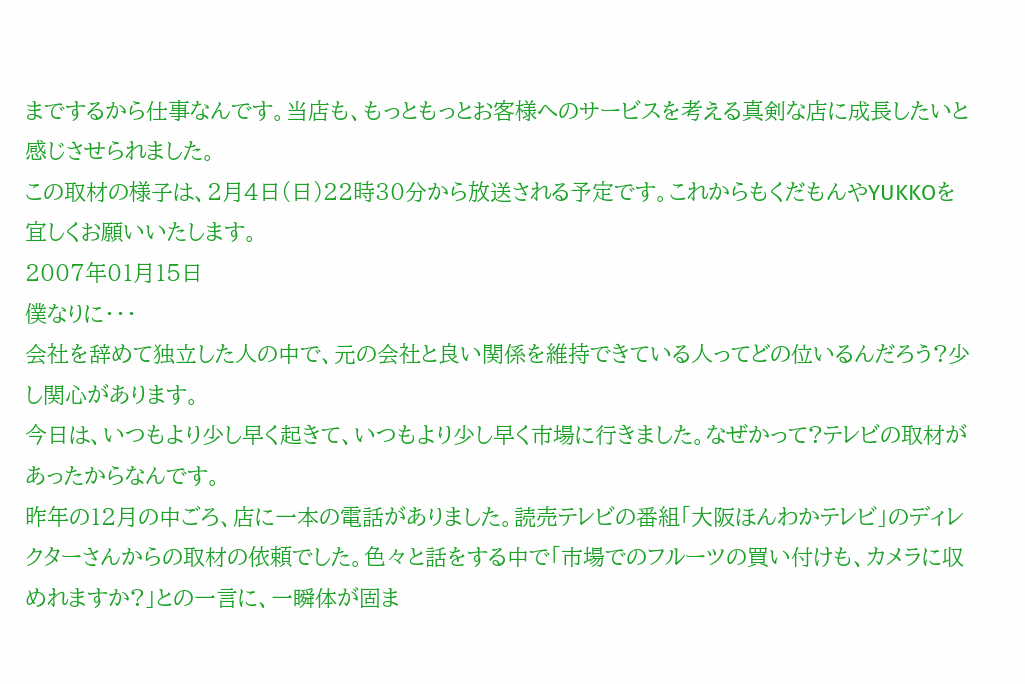までするから仕事なんです。当店も、もっともっとお客様へのサービスを考える真剣な店に成長したいと感じさせられました。
この取材の様子は、2月4日(日)22時30分から放送される予定です。これからもくだもんやYUKKOを宜しくお願いいたします。
2007年01月15日
僕なりに・・・
会社を辞めて独立した人の中で、元の会社と良い関係を維持できている人ってどの位いるんだろう?少し関心があります。
今日は、いつもより少し早く起きて、いつもより少し早く市場に行きました。なぜかって?テレビの取材があったからなんです。
昨年の12月の中ごろ、店に一本の電話がありました。読売テレビの番組「大阪ほんわかテレビ」のディレクターさんからの取材の依頼でした。色々と話をする中で「市場でのフルーツの買い付けも、カメラに収めれますか?」との一言に、一瞬体が固ま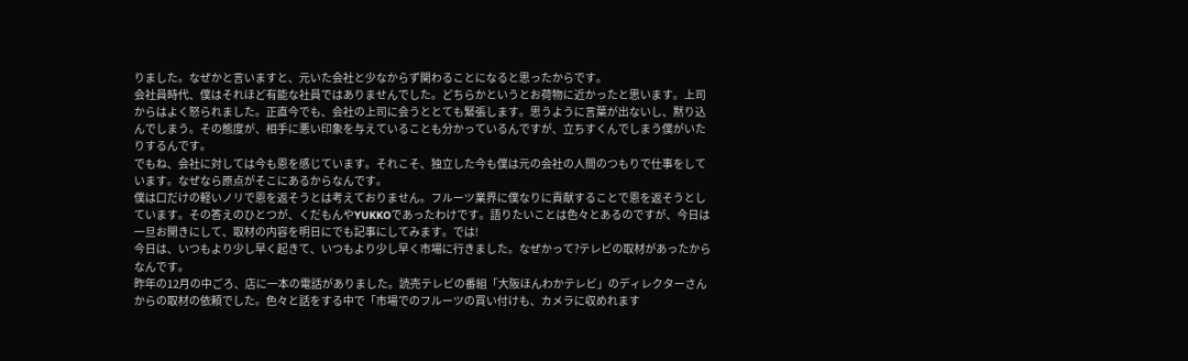りました。なぜかと言いますと、元いた会社と少なからず関わることになると思ったからです。
会社員時代、僕はそれほど有能な社員ではありませんでした。どちらかというとお荷物に近かったと思います。上司からはよく怒られました。正直今でも、会社の上司に会うととても緊張します。思うように言葉が出ないし、黙り込んでしまう。その態度が、相手に悪い印象を与えていることも分かっているんですが、立ちすくんでしまう僕がいたりするんです。
でもね、会社に対しては今も恩を感じています。それこそ、独立した今も僕は元の会社の人間のつもりで仕事をしています。なぜなら原点がそこにあるからなんです。
僕は口だけの軽いノリで恩を返そうとは考えておりません。フルーツ業界に僕なりに貢献することで恩を返そうとしています。その答えのひとつが、くだもんやYUKKOであったわけです。語りたいことは色々とあるのですが、今日は一旦お開きにして、取材の内容を明日にでも記事にしてみます。では!
今日は、いつもより少し早く起きて、いつもより少し早く市場に行きました。なぜかって?テレビの取材があったからなんです。
昨年の12月の中ごろ、店に一本の電話がありました。読売テレビの番組「大阪ほんわかテレビ」のディレクターさんからの取材の依頼でした。色々と話をする中で「市場でのフルーツの買い付けも、カメラに収めれます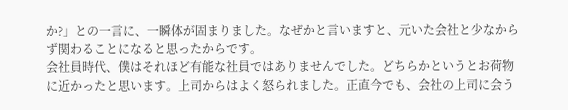か?」との一言に、一瞬体が固まりました。なぜかと言いますと、元いた会社と少なからず関わることになると思ったからです。
会社員時代、僕はそれほど有能な社員ではありませんでした。どちらかというとお荷物に近かったと思います。上司からはよく怒られました。正直今でも、会社の上司に会う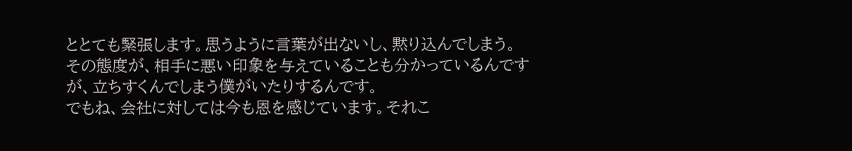ととても緊張します。思うように言葉が出ないし、黙り込んでしまう。その態度が、相手に悪い印象を与えていることも分かっているんですが、立ちすくんでしまう僕がいたりするんです。
でもね、会社に対しては今も恩を感じています。それこ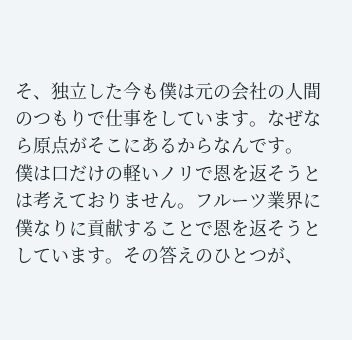そ、独立した今も僕は元の会社の人間のつもりで仕事をしています。なぜなら原点がそこにあるからなんです。
僕は口だけの軽いノリで恩を返そうとは考えておりません。フルーツ業界に僕なりに貢献することで恩を返そうとしています。その答えのひとつが、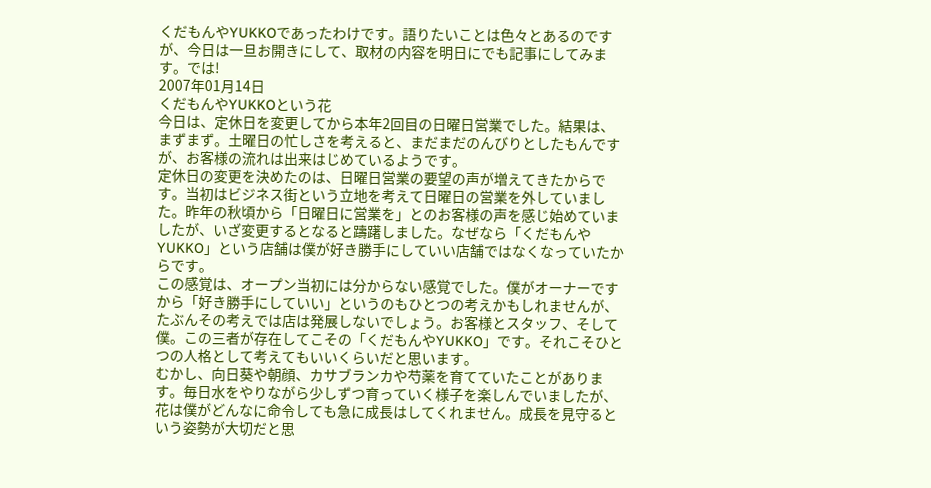くだもんやYUKKOであったわけです。語りたいことは色々とあるのですが、今日は一旦お開きにして、取材の内容を明日にでも記事にしてみます。では!
2007年01月14日
くだもんやYUKKOという花
今日は、定休日を変更してから本年2回目の日曜日営業でした。結果は、まずまず。土曜日の忙しさを考えると、まだまだのんびりとしたもんですが、お客様の流れは出来はじめているようです。
定休日の変更を決めたのは、日曜日営業の要望の声が増えてきたからです。当初はビジネス街という立地を考えて日曜日の営業を外していました。昨年の秋頃から「日曜日に営業を」とのお客様の声を感じ始めていましたが、いざ変更するとなると躊躇しました。なぜなら「くだもんやYUKKO」という店舗は僕が好き勝手にしていい店舗ではなくなっていたからです。
この感覚は、オープン当初には分からない感覚でした。僕がオーナーですから「好き勝手にしていい」というのもひとつの考えかもしれませんが、たぶんその考えでは店は発展しないでしょう。お客様とスタッフ、そして僕。この三者が存在してこその「くだもんやYUKKO」です。それこそひとつの人格として考えてもいいくらいだと思います。
むかし、向日葵や朝顔、カサブランカや芍薬を育てていたことがあります。毎日水をやりながら少しずつ育っていく様子を楽しんでいましたが、花は僕がどんなに命令しても急に成長はしてくれません。成長を見守るという姿勢が大切だと思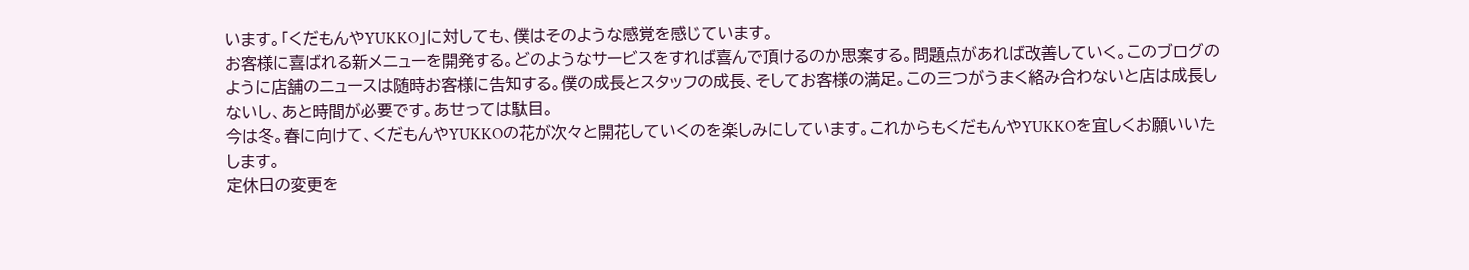います。「くだもんやYUKKO」に対しても、僕はそのような感覚を感じています。
お客様に喜ばれる新メニューを開発する。どのようなサービスをすれば喜んで頂けるのか思案する。問題点があれば改善していく。このブログのように店舗のニュースは随時お客様に告知する。僕の成長とスタッフの成長、そしてお客様の満足。この三つがうまく絡み合わないと店は成長しないし、あと時間が必要です。あせっては駄目。
今は冬。春に向けて、くだもんやYUKKOの花が次々と開花していくのを楽しみにしています。これからもくだもんやYUKKOを宜しくお願いいたします。
定休日の変更を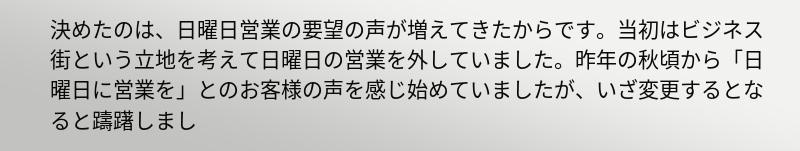決めたのは、日曜日営業の要望の声が増えてきたからです。当初はビジネス街という立地を考えて日曜日の営業を外していました。昨年の秋頃から「日曜日に営業を」とのお客様の声を感じ始めていましたが、いざ変更するとなると躊躇しまし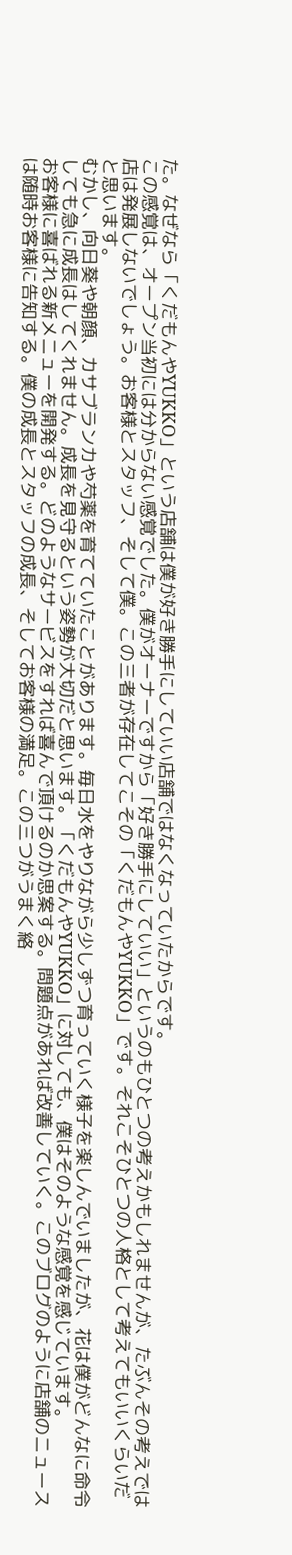た。なぜなら「くだもんやYUKKO」という店舗は僕が好き勝手にしていい店舗ではなくなっていたからです。
この感覚は、オープン当初には分からない感覚でした。僕がオーナーですから「好き勝手にしていい」というのもひとつの考えかもしれませんが、たぶんその考えでは店は発展しないでしょう。お客様とスタッフ、そして僕。この三者が存在してこその「くだもんやYUKKO」です。それこそひとつの人格として考えてもいいくらいだと思います。
むかし、向日葵や朝顔、カサブランカや芍薬を育てていたことがあります。毎日水をやりながら少しずつ育っていく様子を楽しんでいましたが、花は僕がどんなに命令しても急に成長はしてくれません。成長を見守るという姿勢が大切だと思います。「くだもんやYUKKO」に対しても、僕はそのような感覚を感じています。
お客様に喜ばれる新メニューを開発する。どのようなサービスをすれば喜んで頂けるのか思案する。問題点があれば改善していく。このブログのように店舗のニュースは随時お客様に告知する。僕の成長とスタッフの成長、そしてお客様の満足。この三つがうまく絡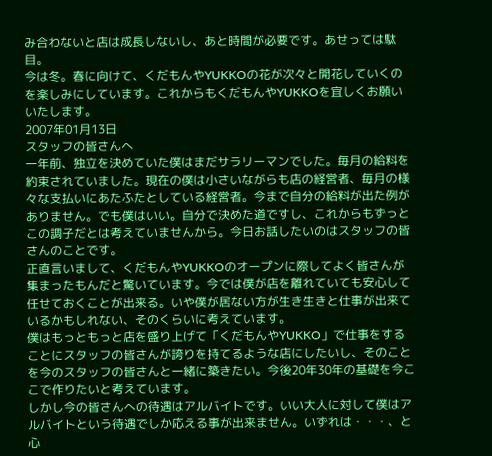み合わないと店は成長しないし、あと時間が必要です。あせっては駄目。
今は冬。春に向けて、くだもんやYUKKOの花が次々と開花していくのを楽しみにしています。これからもくだもんやYUKKOを宜しくお願いいたします。
2007年01月13日
スタッフの皆さんへ
一年前、独立を決めていた僕はまだサラリーマンでした。毎月の給料を約束されていました。現在の僕は小さいながらも店の経営者、毎月の様々な支払いにあたふたとしている経営者。今まで自分の給料が出た例がありません。でも僕はいい。自分で決めた道ですし、これからもずっとこの調子だとは考えていませんから。今日お話したいのはスタッフの皆さんのことです。
正直言いまして、くだもんやYUKKOのオープンに際してよく皆さんが集まったもんだと驚いています。今では僕が店を離れていても安心して任せておくことが出来る。いや僕が居ない方が生き生きと仕事が出来ているかもしれない、そのくらいに考えています。
僕はもっともっと店を盛り上げて「くだもんやYUKKO」で仕事をすることにスタッフの皆さんが誇りを持てるような店にしたいし、そのことを今のスタッフの皆さんと一緒に築きたい。今後20年30年の基礎を今ここで作りたいと考えています。
しかし今の皆さんへの待遇はアルバイトです。いい大人に対して僕はアルバイトという待遇でしか応える事が出来ません。いずれは・・・、と心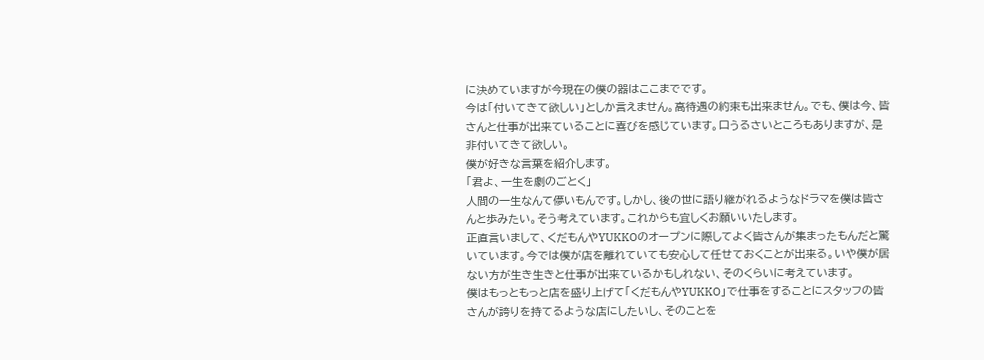に決めていますが今現在の僕の器はここまでです。
今は「付いてきて欲しい」としか言えません。高待遇の約束も出来ません。でも、僕は今、皆さんと仕事が出来ていることに喜びを感じています。口うるさいところもありますが、是非付いてきて欲しい。
僕が好きな言葉を紹介します。
「君よ、一生を劇のごとく」
人間の一生なんて儚いもんです。しかし、後の世に語り継がれるようなドラマを僕は皆さんと歩みたい。そう考えています。これからも宜しくお願いいたします。
正直言いまして、くだもんやYUKKOのオープンに際してよく皆さんが集まったもんだと驚いています。今では僕が店を離れていても安心して任せておくことが出来る。いや僕が居ない方が生き生きと仕事が出来ているかもしれない、そのくらいに考えています。
僕はもっともっと店を盛り上げて「くだもんやYUKKO」で仕事をすることにスタッフの皆さんが誇りを持てるような店にしたいし、そのことを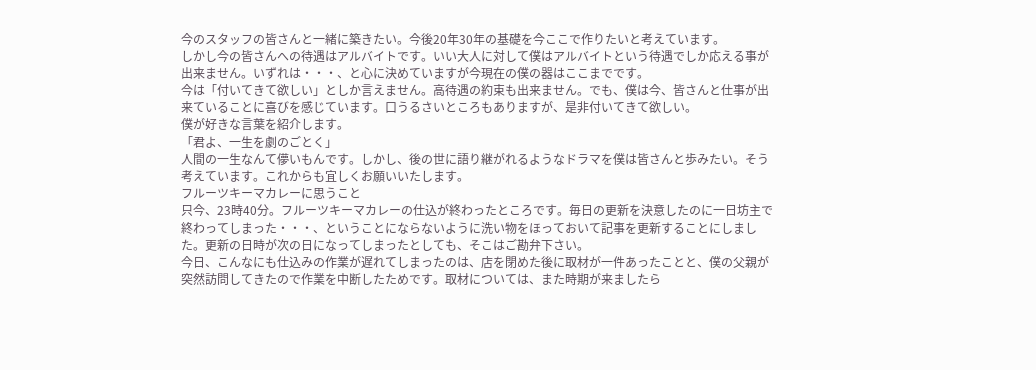今のスタッフの皆さんと一緒に築きたい。今後20年30年の基礎を今ここで作りたいと考えています。
しかし今の皆さんへの待遇はアルバイトです。いい大人に対して僕はアルバイトという待遇でしか応える事が出来ません。いずれは・・・、と心に決めていますが今現在の僕の器はここまでです。
今は「付いてきて欲しい」としか言えません。高待遇の約束も出来ません。でも、僕は今、皆さんと仕事が出来ていることに喜びを感じています。口うるさいところもありますが、是非付いてきて欲しい。
僕が好きな言葉を紹介します。
「君よ、一生を劇のごとく」
人間の一生なんて儚いもんです。しかし、後の世に語り継がれるようなドラマを僕は皆さんと歩みたい。そう考えています。これからも宜しくお願いいたします。
フルーツキーマカレーに思うこと
只今、23時40分。フルーツキーマカレーの仕込が終わったところです。毎日の更新を決意したのに一日坊主で終わってしまった・・・、ということにならないように洗い物をほっておいて記事を更新することにしました。更新の日時が次の日になってしまったとしても、そこはご勘弁下さい。
今日、こんなにも仕込みの作業が遅れてしまったのは、店を閉めた後に取材が一件あったことと、僕の父親が突然訪問してきたので作業を中断したためです。取材については、また時期が来ましたら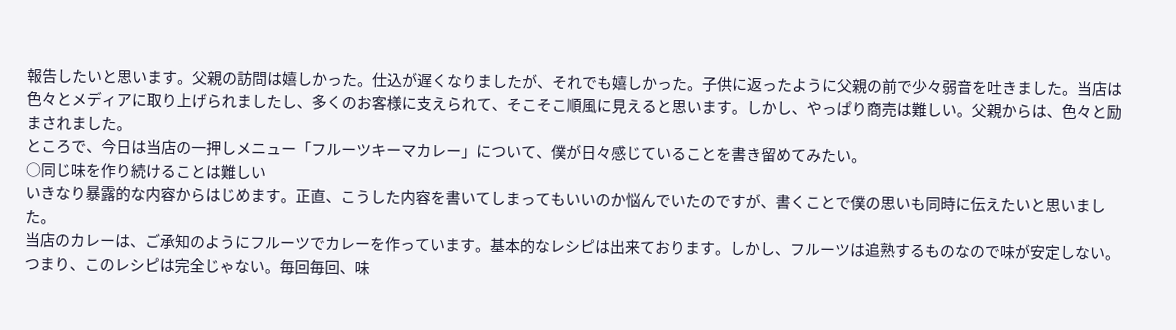報告したいと思います。父親の訪問は嬉しかった。仕込が遅くなりましたが、それでも嬉しかった。子供に返ったように父親の前で少々弱音を吐きました。当店は色々とメディアに取り上げられましたし、多くのお客様に支えられて、そこそこ順風に見えると思います。しかし、やっぱり商売は難しい。父親からは、色々と励まされました。
ところで、今日は当店の一押しメニュー「フルーツキーマカレー」について、僕が日々感じていることを書き留めてみたい。
○同じ味を作り続けることは難しい
いきなり暴露的な内容からはじめます。正直、こうした内容を書いてしまってもいいのか悩んでいたのですが、書くことで僕の思いも同時に伝えたいと思いました。
当店のカレーは、ご承知のようにフルーツでカレーを作っています。基本的なレシピは出来ております。しかし、フルーツは追熟するものなので味が安定しない。つまり、このレシピは完全じゃない。毎回毎回、味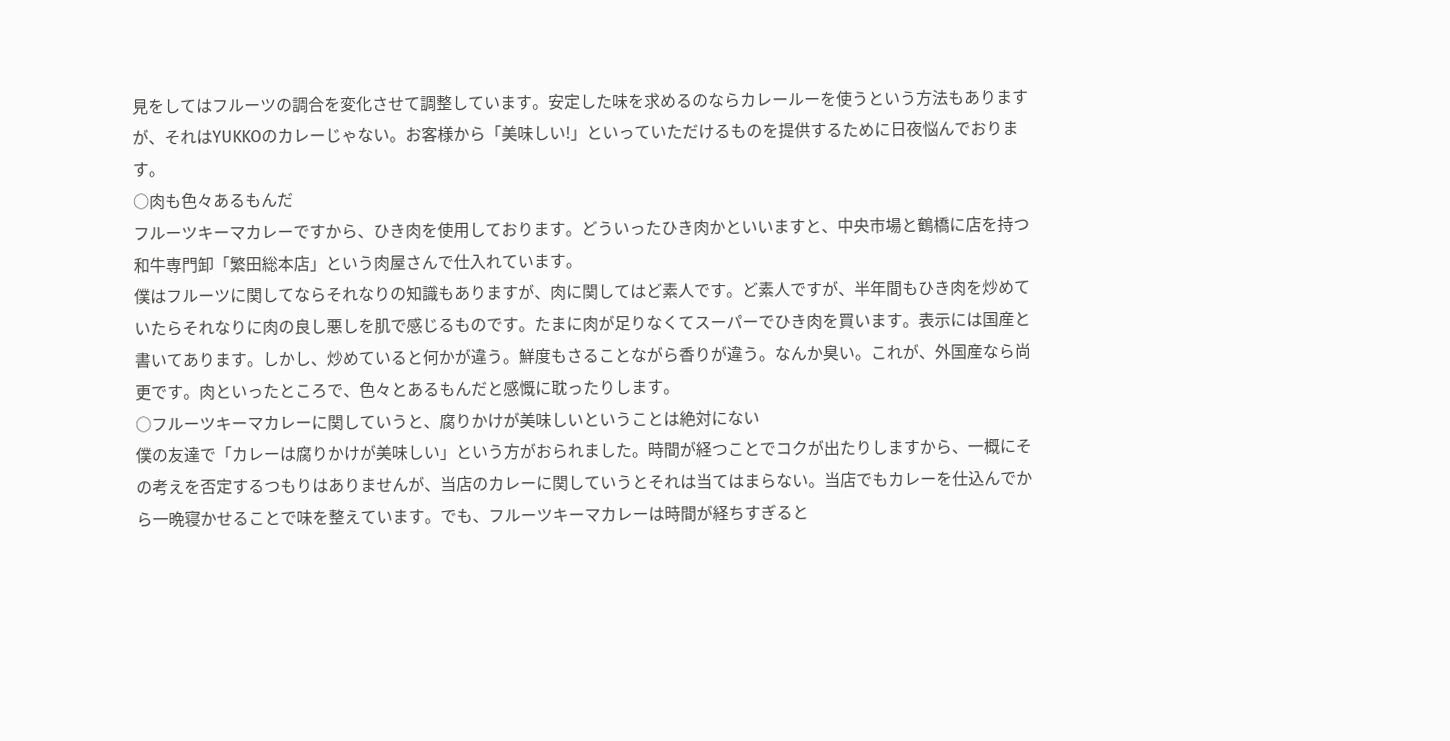見をしてはフルーツの調合を変化させて調整しています。安定した味を求めるのならカレールーを使うという方法もありますが、それはYUKKOのカレーじゃない。お客様から「美味しい!」といっていただけるものを提供するために日夜悩んでおります。
○肉も色々あるもんだ
フルーツキーマカレーですから、ひき肉を使用しております。どういったひき肉かといいますと、中央市場と鶴橋に店を持つ和牛専門卸「繁田総本店」という肉屋さんで仕入れています。
僕はフルーツに関してならそれなりの知識もありますが、肉に関してはど素人です。ど素人ですが、半年間もひき肉を炒めていたらそれなりに肉の良し悪しを肌で感じるものです。たまに肉が足りなくてスーパーでひき肉を買います。表示には国産と書いてあります。しかし、炒めていると何かが違う。鮮度もさることながら香りが違う。なんか臭い。これが、外国産なら尚更です。肉といったところで、色々とあるもんだと感慨に耽ったりします。
○フルーツキーマカレーに関していうと、腐りかけが美味しいということは絶対にない
僕の友達で「カレーは腐りかけが美味しい」という方がおられました。時間が経つことでコクが出たりしますから、一概にその考えを否定するつもりはありませんが、当店のカレーに関していうとそれは当てはまらない。当店でもカレーを仕込んでから一晩寝かせることで味を整えています。でも、フルーツキーマカレーは時間が経ちすぎると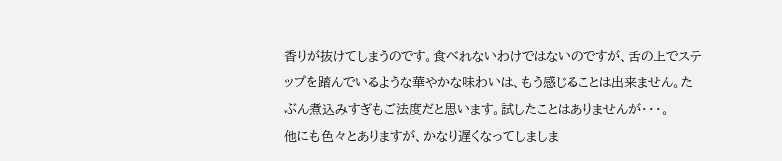香りが抜けてしまうのです。食べれないわけではないのですが、舌の上でステップを踏んでいるような華やかな味わいは、もう感じることは出来ません。たぶん煮込みすぎもご法度だと思います。試したことはありませんが・・・。
他にも色々とありますが、かなり遅くなってしましま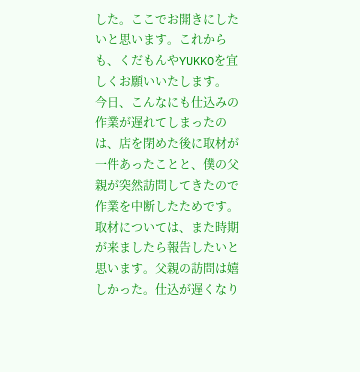した。ここでお開きにしたいと思います。これからも、くだもんやYUKKOを宜しくお願いいたします。
今日、こんなにも仕込みの作業が遅れてしまったのは、店を閉めた後に取材が一件あったことと、僕の父親が突然訪問してきたので作業を中断したためです。取材については、また時期が来ましたら報告したいと思います。父親の訪問は嬉しかった。仕込が遅くなり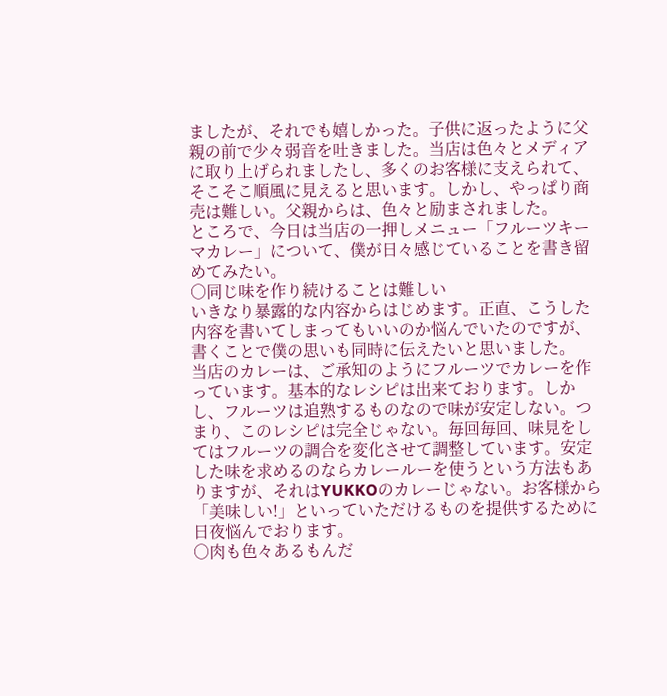ましたが、それでも嬉しかった。子供に返ったように父親の前で少々弱音を吐きました。当店は色々とメディアに取り上げられましたし、多くのお客様に支えられて、そこそこ順風に見えると思います。しかし、やっぱり商売は難しい。父親からは、色々と励まされました。
ところで、今日は当店の一押しメニュー「フルーツキーマカレー」について、僕が日々感じていることを書き留めてみたい。
○同じ味を作り続けることは難しい
いきなり暴露的な内容からはじめます。正直、こうした内容を書いてしまってもいいのか悩んでいたのですが、書くことで僕の思いも同時に伝えたいと思いました。
当店のカレーは、ご承知のようにフルーツでカレーを作っています。基本的なレシピは出来ております。しかし、フルーツは追熟するものなので味が安定しない。つまり、このレシピは完全じゃない。毎回毎回、味見をしてはフルーツの調合を変化させて調整しています。安定した味を求めるのならカレールーを使うという方法もありますが、それはYUKKOのカレーじゃない。お客様から「美味しい!」といっていただけるものを提供するために日夜悩んでおります。
○肉も色々あるもんだ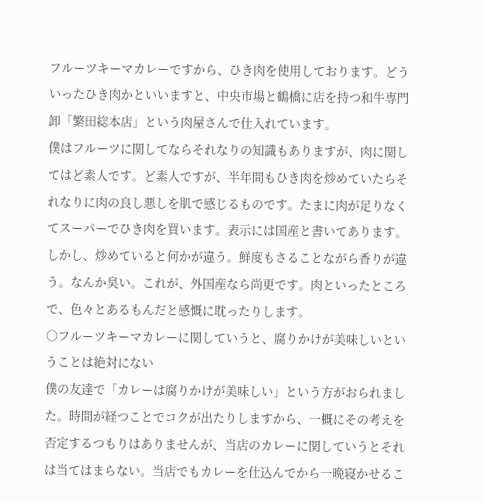フルーツキーマカレーですから、ひき肉を使用しております。どういったひき肉かといいますと、中央市場と鶴橋に店を持つ和牛専門卸「繁田総本店」という肉屋さんで仕入れています。
僕はフルーツに関してならそれなりの知識もありますが、肉に関してはど素人です。ど素人ですが、半年間もひき肉を炒めていたらそれなりに肉の良し悪しを肌で感じるものです。たまに肉が足りなくてスーパーでひき肉を買います。表示には国産と書いてあります。しかし、炒めていると何かが違う。鮮度もさることながら香りが違う。なんか臭い。これが、外国産なら尚更です。肉といったところで、色々とあるもんだと感慨に耽ったりします。
○フルーツキーマカレーに関していうと、腐りかけが美味しいということは絶対にない
僕の友達で「カレーは腐りかけが美味しい」という方がおられました。時間が経つことでコクが出たりしますから、一概にその考えを否定するつもりはありませんが、当店のカレーに関していうとそれは当てはまらない。当店でもカレーを仕込んでから一晩寝かせるこ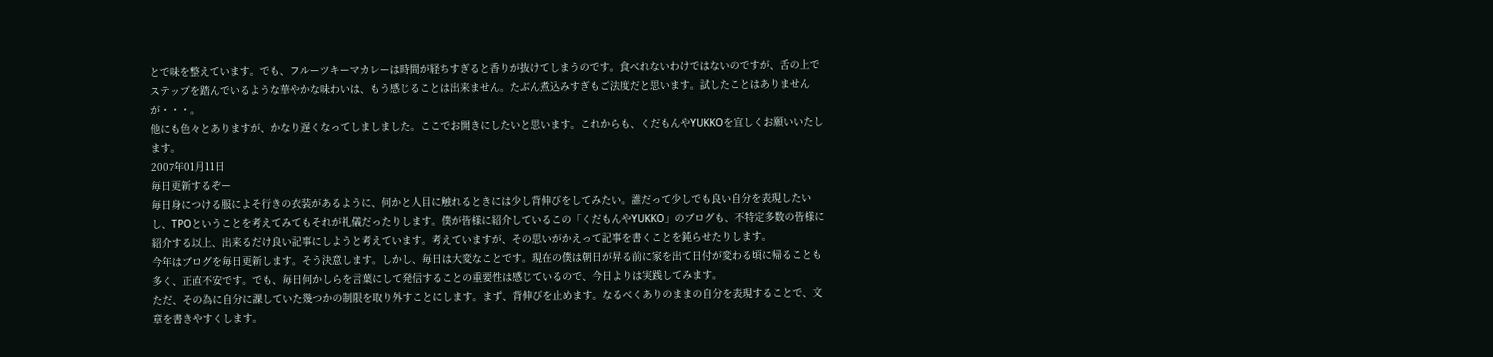とで味を整えています。でも、フルーツキーマカレーは時間が経ちすぎると香りが抜けてしまうのです。食べれないわけではないのですが、舌の上でステップを踏んでいるような華やかな味わいは、もう感じることは出来ません。たぶん煮込みすぎもご法度だと思います。試したことはありませんが・・・。
他にも色々とありますが、かなり遅くなってしましました。ここでお開きにしたいと思います。これからも、くだもんやYUKKOを宜しくお願いいたします。
2007年01月11日
毎日更新するぞー
毎日身につける服によそ行きの衣装があるように、何かと人目に触れるときには少し背伸びをしてみたい。誰だって少しでも良い自分を表現したいし、TPOということを考えてみてもそれが礼儀だったりします。僕が皆様に紹介しているこの「くだもんやYUKKO」のブログも、不特定多数の皆様に紹介する以上、出来るだけ良い記事にしようと考えています。考えていますが、その思いがかえって記事を書くことを鈍らせたりします。
今年はブログを毎日更新します。そう決意します。しかし、毎日は大変なことです。現在の僕は朝日が昇る前に家を出て日付が変わる頃に帰ることも多く、正直不安です。でも、毎日何かしらを言葉にして発信することの重要性は感じているので、今日よりは実践してみます。
ただ、その為に自分に課していた幾つかの制限を取り外すことにします。まず、背伸びを止めます。なるべくありのままの自分を表現することで、文章を書きやすくします。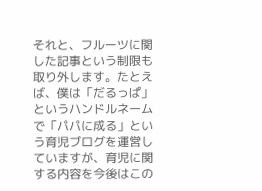それと、フルーツに関した記事という制限も取り外します。たとえば、僕は「だるっぱ」というハンドルネームで「パパに成る」という育児ブログを運営していますが、育児に関する内容を今後はこの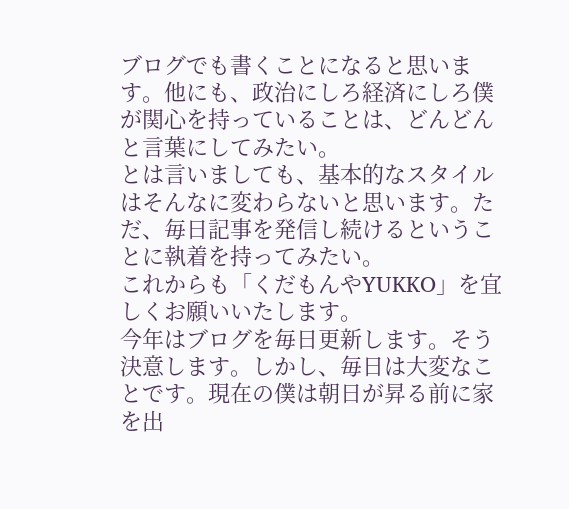ブログでも書くことになると思います。他にも、政治にしろ経済にしろ僕が関心を持っていることは、どんどんと言葉にしてみたい。
とは言いましても、基本的なスタイルはそんなに変わらないと思います。ただ、毎日記事を発信し続けるということに執着を持ってみたい。
これからも「くだもんやYUKKO」を宜しくお願いいたします。
今年はブログを毎日更新します。そう決意します。しかし、毎日は大変なことです。現在の僕は朝日が昇る前に家を出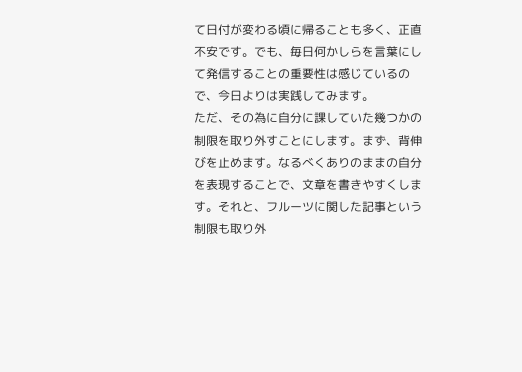て日付が変わる頃に帰ることも多く、正直不安です。でも、毎日何かしらを言葉にして発信することの重要性は感じているので、今日よりは実践してみます。
ただ、その為に自分に課していた幾つかの制限を取り外すことにします。まず、背伸びを止めます。なるべくありのままの自分を表現することで、文章を書きやすくします。それと、フルーツに関した記事という制限も取り外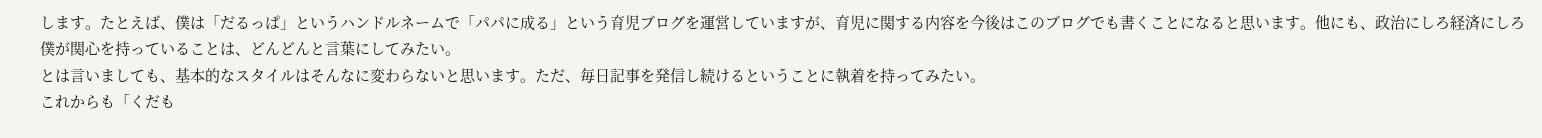します。たとえば、僕は「だるっぱ」というハンドルネームで「パパに成る」という育児ブログを運営していますが、育児に関する内容を今後はこのブログでも書くことになると思います。他にも、政治にしろ経済にしろ僕が関心を持っていることは、どんどんと言葉にしてみたい。
とは言いましても、基本的なスタイルはそんなに変わらないと思います。ただ、毎日記事を発信し続けるということに執着を持ってみたい。
これからも「くだも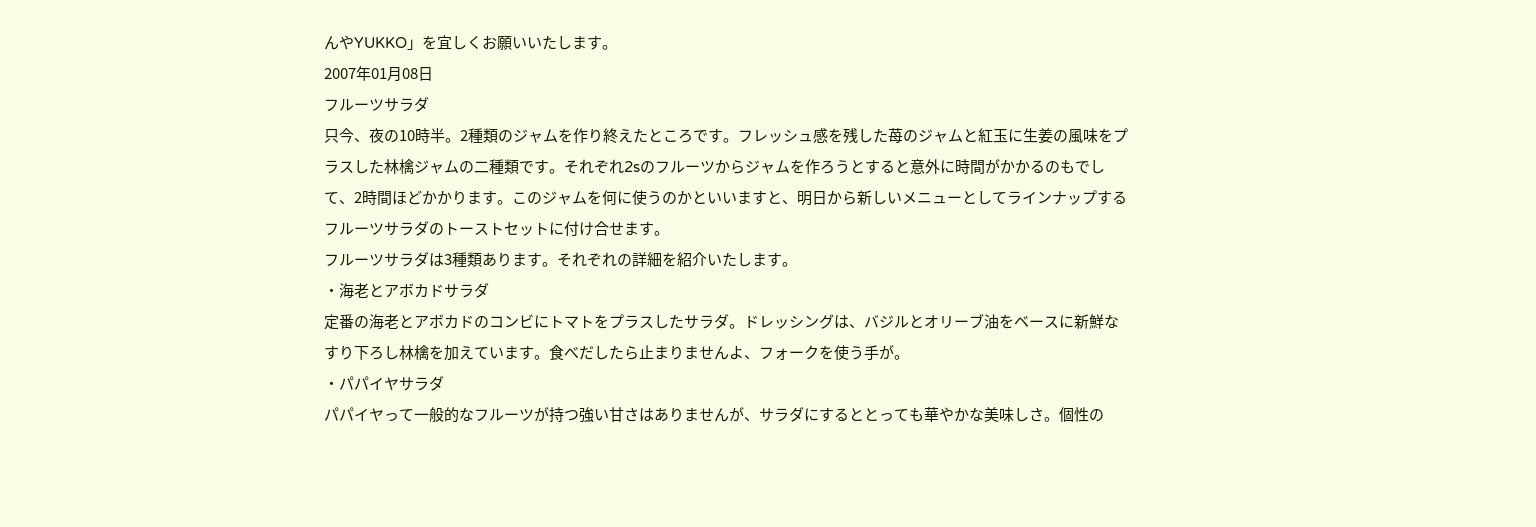んやYUKKO」を宜しくお願いいたします。
2007年01月08日
フルーツサラダ
只今、夜の10時半。2種類のジャムを作り終えたところです。フレッシュ感を残した苺のジャムと紅玉に生姜の風味をプラスした林檎ジャムの二種類です。それぞれ2sのフルーツからジャムを作ろうとすると意外に時間がかかるのもでして、2時間ほどかかります。このジャムを何に使うのかといいますと、明日から新しいメニューとしてラインナップするフルーツサラダのトーストセットに付け合せます。
フルーツサラダは3種類あります。それぞれの詳細を紹介いたします。
・海老とアボカドサラダ
定番の海老とアボカドのコンビにトマトをプラスしたサラダ。ドレッシングは、バジルとオリーブ油をベースに新鮮なすり下ろし林檎を加えています。食べだしたら止まりませんよ、フォークを使う手が。
・パパイヤサラダ
パパイヤって一般的なフルーツが持つ強い甘さはありませんが、サラダにするととっても華やかな美味しさ。個性の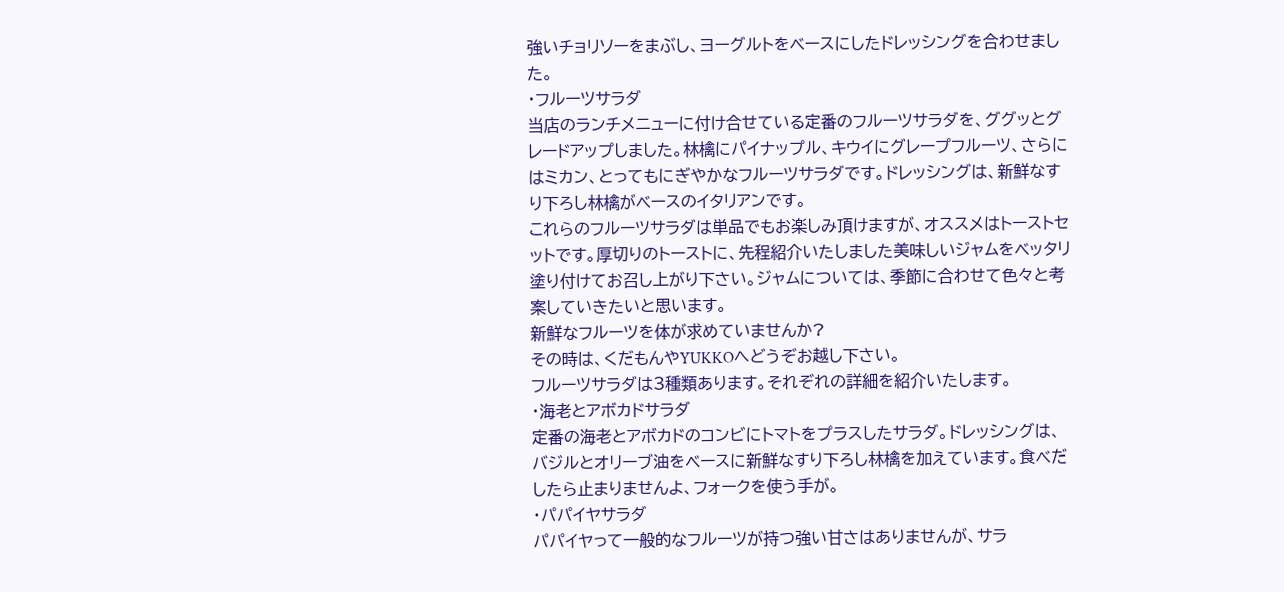強いチョリソーをまぶし、ヨーグルトをベースにしたドレッシングを合わせました。
・フルーツサラダ
当店のランチメニューに付け合せている定番のフルーツサラダを、ググッとグレードアップしました。林檎にパイナップル、キウイにグレープフルーツ、さらにはミカン、とってもにぎやかなフルーツサラダです。ドレッシングは、新鮮なすり下ろし林檎がベースのイタリアンです。
これらのフルーツサラダは単品でもお楽しみ頂けますが、オススメはトーストセットです。厚切りのトーストに、先程紹介いたしました美味しいジャムをベッタリ塗り付けてお召し上がり下さい。ジャムについては、季節に合わせて色々と考案していきたいと思います。
新鮮なフルーツを体が求めていませんか?
その時は、くだもんやYUKKOへどうぞお越し下さい。
フルーツサラダは3種類あります。それぞれの詳細を紹介いたします。
・海老とアボカドサラダ
定番の海老とアボカドのコンビにトマトをプラスしたサラダ。ドレッシングは、バジルとオリーブ油をベースに新鮮なすり下ろし林檎を加えています。食べだしたら止まりませんよ、フォークを使う手が。
・パパイヤサラダ
パパイヤって一般的なフルーツが持つ強い甘さはありませんが、サラ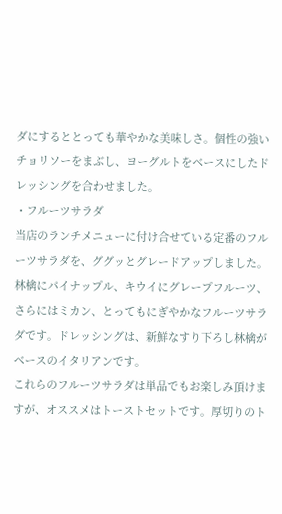ダにするととっても華やかな美味しさ。個性の強いチョリソーをまぶし、ヨーグルトをベースにしたドレッシングを合わせました。
・フルーツサラダ
当店のランチメニューに付け合せている定番のフルーツサラダを、ググッとグレードアップしました。林檎にパイナップル、キウイにグレープフルーツ、さらにはミカン、とってもにぎやかなフルーツサラダです。ドレッシングは、新鮮なすり下ろし林檎がベースのイタリアンです。
これらのフルーツサラダは単品でもお楽しみ頂けますが、オススメはトーストセットです。厚切りのト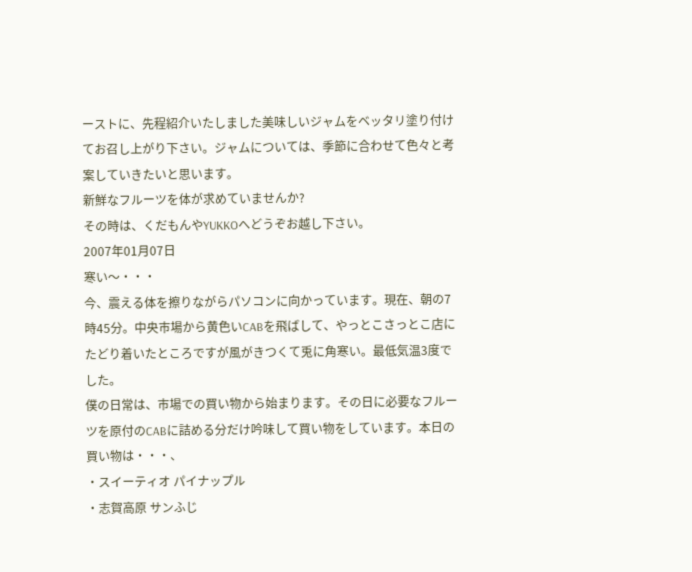ーストに、先程紹介いたしました美味しいジャムをベッタリ塗り付けてお召し上がり下さい。ジャムについては、季節に合わせて色々と考案していきたいと思います。
新鮮なフルーツを体が求めていませんか?
その時は、くだもんやYUKKOへどうぞお越し下さい。
2007年01月07日
寒い〜・・・
今、震える体を擦りながらパソコンに向かっています。現在、朝の7時45分。中央市場から黄色いCABを飛ばして、やっとこさっとこ店にたどり着いたところですが風がきつくて兎に角寒い。最低気温3度でした。
僕の日常は、市場での買い物から始まります。その日に必要なフルーツを原付のCABに詰める分だけ吟味して買い物をしています。本日の買い物は・・・、
・スイーティオ パイナップル
・志賀高原 サンふじ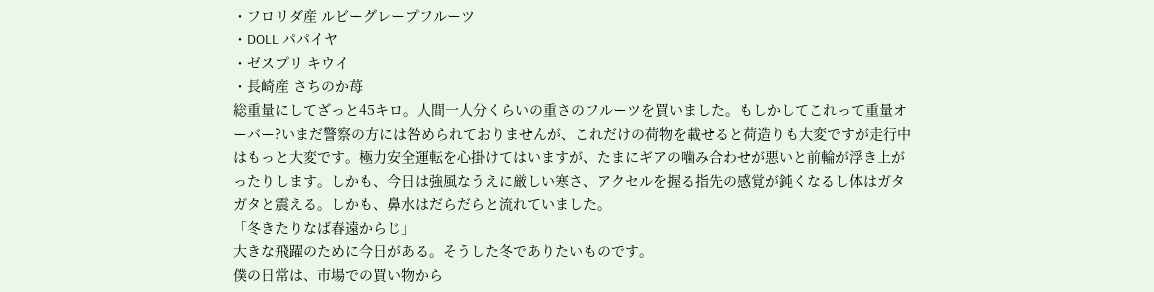・フロリダ産 ルビーグレープフルーツ
・DOLL パパイヤ
・ゼスプリ キウイ
・長崎産 さちのか苺
総重量にしてざっと45キロ。人間一人分くらいの重さのフルーツを買いました。もしかしてこれって重量オーバー?いまだ警察の方には咎められておりませんが、これだけの荷物を載せると荷造りも大変ですが走行中はもっと大変です。極力安全運転を心掛けてはいますが、たまにギアの噛み合わせが悪いと前輪が浮き上がったりします。しかも、今日は強風なうえに厳しい寒さ、アクセルを握る指先の感覚が鈍くなるし体はガタガタと震える。しかも、鼻水はだらだらと流れていました。
「冬きたりなば春遠からじ」
大きな飛躍のために今日がある。そうした冬でありたいものです。
僕の日常は、市場での買い物から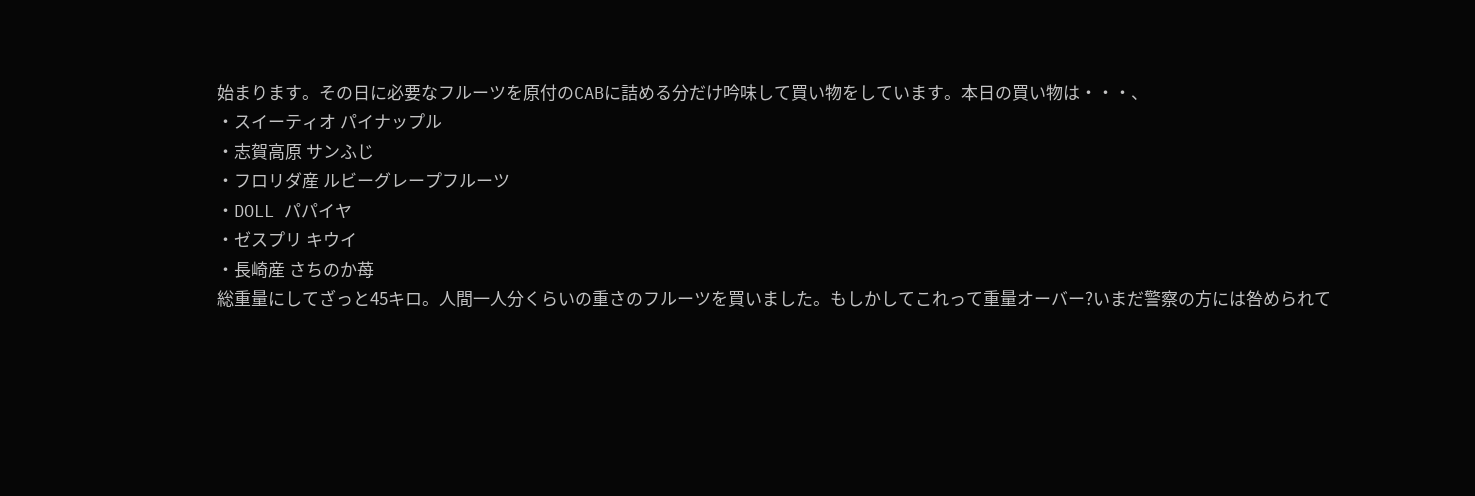始まります。その日に必要なフルーツを原付のCABに詰める分だけ吟味して買い物をしています。本日の買い物は・・・、
・スイーティオ パイナップル
・志賀高原 サンふじ
・フロリダ産 ルビーグレープフルーツ
・DOLL パパイヤ
・ゼスプリ キウイ
・長崎産 さちのか苺
総重量にしてざっと45キロ。人間一人分くらいの重さのフルーツを買いました。もしかしてこれって重量オーバー?いまだ警察の方には咎められて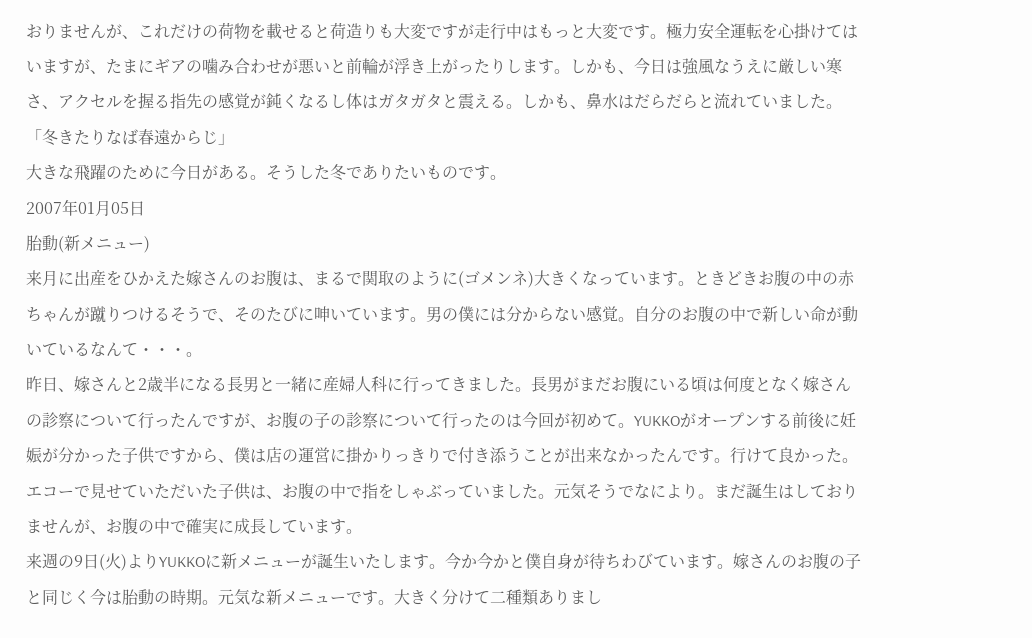おりませんが、これだけの荷物を載せると荷造りも大変ですが走行中はもっと大変です。極力安全運転を心掛けてはいますが、たまにギアの噛み合わせが悪いと前輪が浮き上がったりします。しかも、今日は強風なうえに厳しい寒さ、アクセルを握る指先の感覚が鈍くなるし体はガタガタと震える。しかも、鼻水はだらだらと流れていました。
「冬きたりなば春遠からじ」
大きな飛躍のために今日がある。そうした冬でありたいものです。
2007年01月05日
胎動(新メニュー)
来月に出産をひかえた嫁さんのお腹は、まるで関取のように(ゴメンネ)大きくなっています。ときどきお腹の中の赤ちゃんが蹴りつけるそうで、そのたびに呻いています。男の僕には分からない感覚。自分のお腹の中で新しい命が動いているなんて・・・。
昨日、嫁さんと2歳半になる長男と一緒に産婦人科に行ってきました。長男がまだお腹にいる頃は何度となく嫁さんの診察について行ったんですが、お腹の子の診察について行ったのは今回が初めて。YUKKOがオープンする前後に妊娠が分かった子供ですから、僕は店の運営に掛かりっきりで付き添うことが出来なかったんです。行けて良かった。エコーで見せていただいた子供は、お腹の中で指をしゃぶっていました。元気そうでなにより。まだ誕生はしておりませんが、お腹の中で確実に成長しています。
来週の9日(火)よりYUKKOに新メニューが誕生いたします。今か今かと僕自身が待ちわびています。嫁さんのお腹の子と同じく今は胎動の時期。元気な新メニューです。大きく分けて二種類ありまし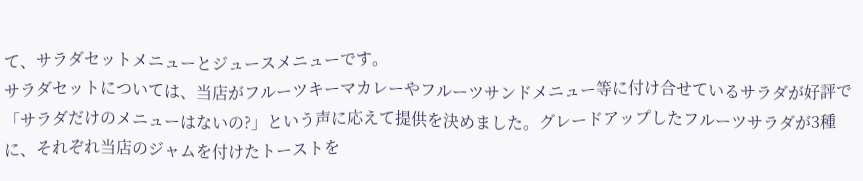て、サラダセットメニューとジュースメニューです。
サラダセットについては、当店がフルーツキーマカレーやフルーツサンドメニュー等に付け合せているサラダが好評で「サラダだけのメニューはないの?」という声に応えて提供を決めました。グレードアップしたフルーツサラダが3種に、それぞれ当店のジャムを付けたトーストを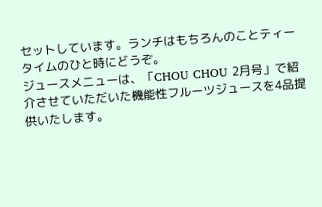セットしています。ランチはもちろんのことティータイムのひと時にどうぞ。
ジュースメニューは、「CHOU CHOU 2月号」で紹介させていただいた機能性フルーツジュースを4品提供いたします。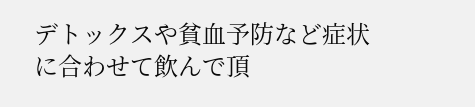デトックスや貧血予防など症状に合わせて飲んで頂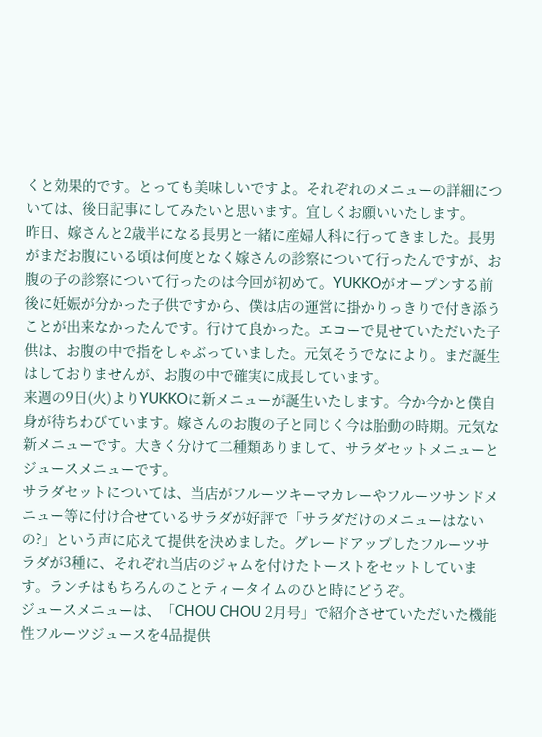くと効果的です。とっても美味しいですよ。それぞれのメニューの詳細については、後日記事にしてみたいと思います。宜しくお願いいたします。
昨日、嫁さんと2歳半になる長男と一緒に産婦人科に行ってきました。長男がまだお腹にいる頃は何度となく嫁さんの診察について行ったんですが、お腹の子の診察について行ったのは今回が初めて。YUKKOがオープンする前後に妊娠が分かった子供ですから、僕は店の運営に掛かりっきりで付き添うことが出来なかったんです。行けて良かった。エコーで見せていただいた子供は、お腹の中で指をしゃぶっていました。元気そうでなにより。まだ誕生はしておりませんが、お腹の中で確実に成長しています。
来週の9日(火)よりYUKKOに新メニューが誕生いたします。今か今かと僕自身が待ちわびています。嫁さんのお腹の子と同じく今は胎動の時期。元気な新メニューです。大きく分けて二種類ありまして、サラダセットメニューとジュースメニューです。
サラダセットについては、当店がフルーツキーマカレーやフルーツサンドメニュー等に付け合せているサラダが好評で「サラダだけのメニューはないの?」という声に応えて提供を決めました。グレードアップしたフルーツサラダが3種に、それぞれ当店のジャムを付けたトーストをセットしています。ランチはもちろんのことティータイムのひと時にどうぞ。
ジュースメニューは、「CHOU CHOU 2月号」で紹介させていただいた機能性フルーツジュースを4品提供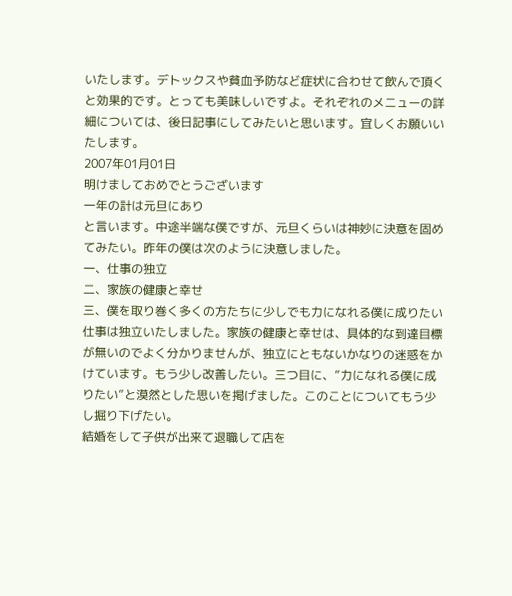いたします。デトックスや貧血予防など症状に合わせて飲んで頂くと効果的です。とっても美味しいですよ。それぞれのメニューの詳細については、後日記事にしてみたいと思います。宜しくお願いいたします。
2007年01月01日
明けましておめでとうございます
一年の計は元旦にあり
と言います。中途半端な僕ですが、元旦くらいは神妙に決意を固めてみたい。昨年の僕は次のように決意しました。
一、仕事の独立
二、家族の健康と幸せ
三、僕を取り巻く多くの方たちに少しでも力になれる僕に成りたい
仕事は独立いたしました。家族の健康と幸せは、具体的な到達目標が無いのでよく分かりませんが、独立にともないかなりの迷惑をかけています。もう少し改善したい。三つ目に、”力になれる僕に成りたい”と漠然とした思いを掲げました。このことについてもう少し掘り下げたい。
結婚をして子供が出来て退職して店を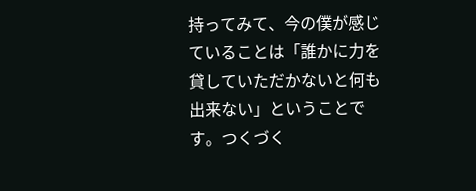持ってみて、今の僕が感じていることは「誰かに力を貸していただかないと何も出来ない」ということです。つくづく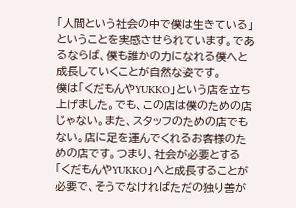「人間という社会の中で僕は生きている」ということを実感させられています。であるならば、僕も誰かの力になれる僕へと成長していくことが自然な姿です。
僕は「くだもんやYUKKO」という店を立ち上げました。でも、この店は僕のための店じゃない。また、スタッフのための店でもない。店に足を運んでくれるお客様のための店です。つまり、社会が必要とする「くだもんやYUKKO」へと成長することが必要で、そうでなければただの独り善が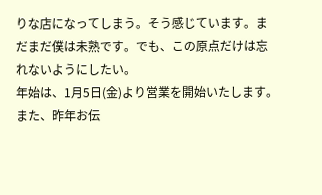りな店になってしまう。そう感じています。まだまだ僕は未熟です。でも、この原点だけは忘れないようにしたい。
年始は、1月5日(金)より営業を開始いたします。また、昨年お伝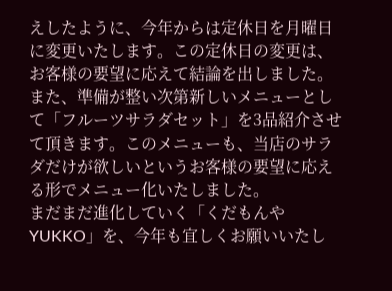えしたように、今年からは定休日を月曜日に変更いたします。この定休日の変更は、お客様の要望に応えて結論を出しました。また、準備が整い次第新しいメニューとして「フルーツサラダセット」を3品紹介させて頂きます。このメニューも、当店のサラダだけが欲しいというお客様の要望に応える形でメニュー化いたしました。
まだまだ進化していく「くだもんやYUKKO」を、今年も宜しくお願いいたし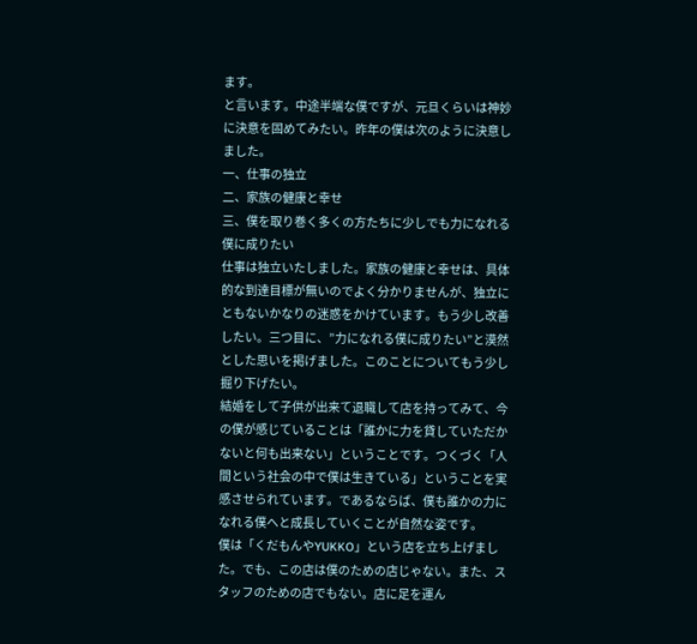ます。
と言います。中途半端な僕ですが、元旦くらいは神妙に決意を固めてみたい。昨年の僕は次のように決意しました。
一、仕事の独立
二、家族の健康と幸せ
三、僕を取り巻く多くの方たちに少しでも力になれる僕に成りたい
仕事は独立いたしました。家族の健康と幸せは、具体的な到達目標が無いのでよく分かりませんが、独立にともないかなりの迷惑をかけています。もう少し改善したい。三つ目に、”力になれる僕に成りたい”と漠然とした思いを掲げました。このことについてもう少し掘り下げたい。
結婚をして子供が出来て退職して店を持ってみて、今の僕が感じていることは「誰かに力を貸していただかないと何も出来ない」ということです。つくづく「人間という社会の中で僕は生きている」ということを実感させられています。であるならば、僕も誰かの力になれる僕へと成長していくことが自然な姿です。
僕は「くだもんやYUKKO」という店を立ち上げました。でも、この店は僕のための店じゃない。また、スタッフのための店でもない。店に足を運ん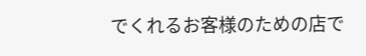でくれるお客様のための店で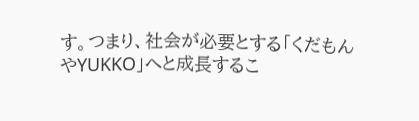す。つまり、社会が必要とする「くだもんやYUKKO」へと成長するこ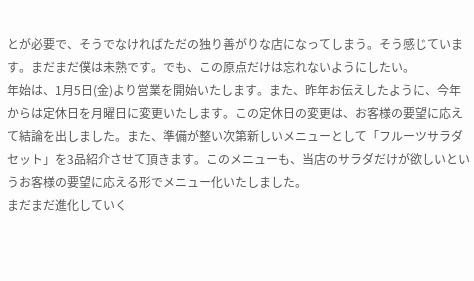とが必要で、そうでなければただの独り善がりな店になってしまう。そう感じています。まだまだ僕は未熟です。でも、この原点だけは忘れないようにしたい。
年始は、1月5日(金)より営業を開始いたします。また、昨年お伝えしたように、今年からは定休日を月曜日に変更いたします。この定休日の変更は、お客様の要望に応えて結論を出しました。また、準備が整い次第新しいメニューとして「フルーツサラダセット」を3品紹介させて頂きます。このメニューも、当店のサラダだけが欲しいというお客様の要望に応える形でメニュー化いたしました。
まだまだ進化していく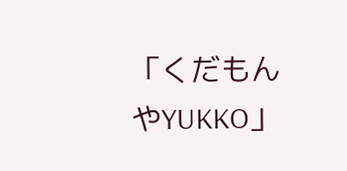「くだもんやYUKKO」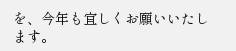を、今年も宜しくお願いいたします。